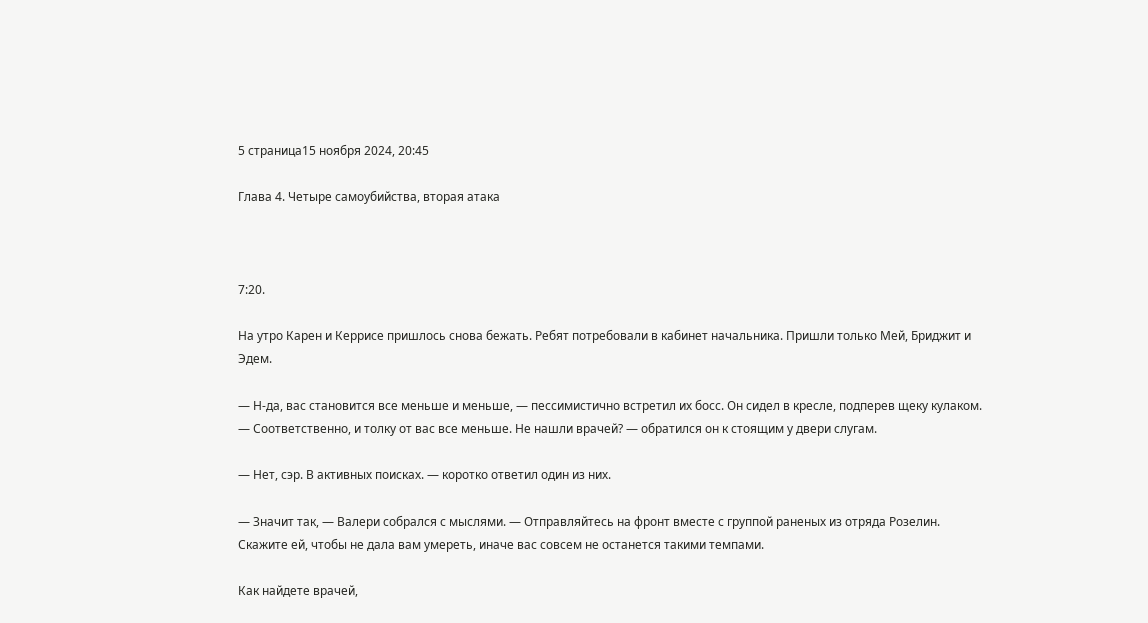5 страница15 ноября 2024, 20:45

Глава 4. Четыре самоубийства, вторая атака



7:20.

На утро Карен и Керрисе пришлось снова бежать. Ребят потребовали в кабинет начальника. Пришли только Мей, Бриджит и Эдем.

— Н-да, вас становится все меньше и меньше, — пессимистично встретил их босс. Он сидел в кресле, подперев щеку кулаком. — Соответственно, и толку от вас все меньше. Не нашли врачей? — обратился он к стоящим у двери слугам.

— Нет, сэр. В активных поисках. — коротко ответил один из них.

— Значит так, — Валери собрался с мыслями. — Отправляйтесь на фронт вместе с группой раненых из отряда Розелин. Скажите ей, чтобы не дала вам умереть, иначе вас совсем не останется такими темпами.

Как найдете врачей,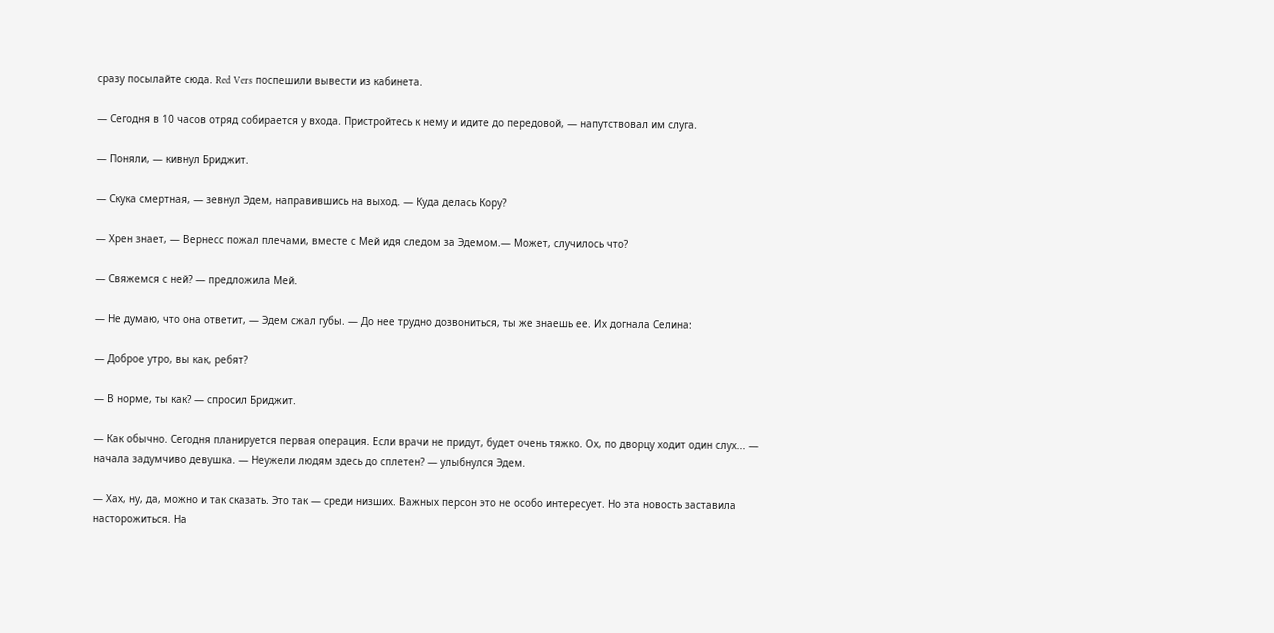сразу посылайте сюда. Red Vers поспешили вывести из кабинета.

— Сегодня в 10 часов отряд собирается у входа. Пристройтесь к нему и идите до передовой, — напутствовал им слуга.

— Поняли, — кивнул Бриджит.

— Скука смертная, — зевнул Эдем, направившись на выход. — Куда делась Кору?

— Хрен знает, — Вернесс пожал плечами, вместе с Мей идя следом за Эдемом.— Может, случилось что?

— Свяжемся с ней? — предложила Мей.

— Не думаю, что она ответит, — Эдем сжал губы. — До нее трудно дозвониться, ты же знаешь ее. Их догнала Селина:

— Доброе утро, вы как, ребят?

— В норме, ты как? — спросил Бриджит.

— Как обычно. Сегодня планируется первая операция. Если врачи не придут, будет очень тяжко. Ох, по дворцу ходит один слух... — начала задумчиво девушка. — Неужели людям здесь до сплетен? — улыбнулся Эдем.

— Хах, ну, да, можно и так сказать. Это так — среди низших. Важных персон это не особо интересует. Но эта новость заставила насторожиться. На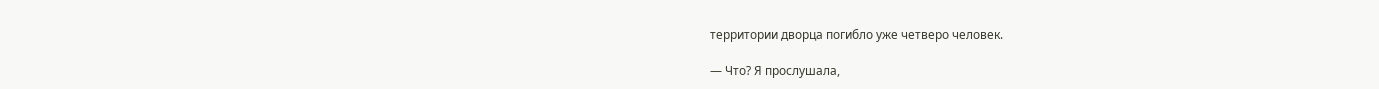территории дворца погибло уже четверо человек.

— Что? Я прослушала,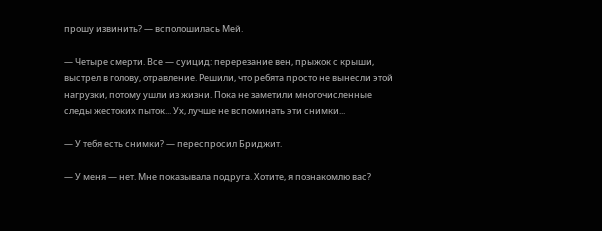прошу извинить? — всполошилась Мей.

— Четыре смерти. Все — суицид: перерезание вен, прыжок с крыши, выстрел в голову, отравление. Решили, что ребята просто не вынесли этой нагрузки, потому ушли из жизни. Пока не заметили многочисленные следы жестоких пыток... Ух, лучше не вспоминать эти снимки...

— У тебя есть снимки? — переспросил Бриджит.

— У меня — нет. Мне показывала подруга. Хотите, я познакомлю вас?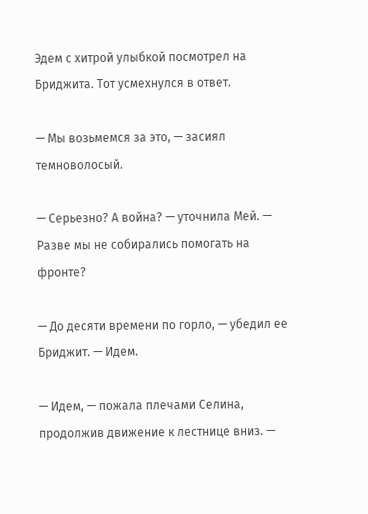Эдем с хитрой улыбкой посмотрел на Бриджита. Тот усмехнулся в ответ.

— Мы возьмемся за это, — засиял темноволосый.

— Серьезно? А война? — уточнила Мей. — Разве мы не собирались помогать на фронте?

— До десяти времени по горло, — убедил ее Бриджит. — Идем.

— Идем, — пожала плечами Селина, продолжив движение к лестнице вниз. —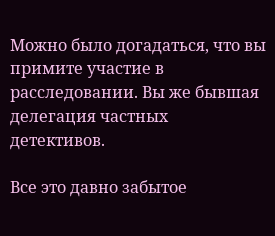Можно было догадаться, что вы примите участие в расследовании. Вы же бывшая делегация частных детективов.

Все это давно забытое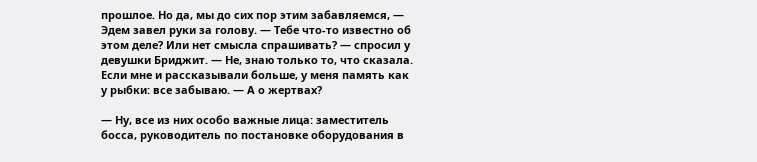прошлое. Но да, мы до сих пор этим забавляемся, — Эдем завел руки за голову. — Тебе что-то известно об этом деле? Или нет смысла спрашивать? — спросил у девушки Бриджит. — Не, знаю только то, что сказала. Если мне и рассказывали больше, у меня память как у рыбки: все забываю. — А о жертвах?

— Ну, все из них особо важные лица: заместитель босса, руководитель по постановке оборудования в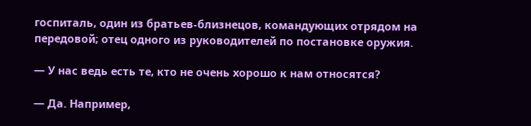госпиталь, один из братьев-близнецов, командующих отрядом на передовой; отец одного из руководителей по постановке оружия.

— У нас ведь есть те, кто не очень хорошо к нам относятся?

— Да. Например,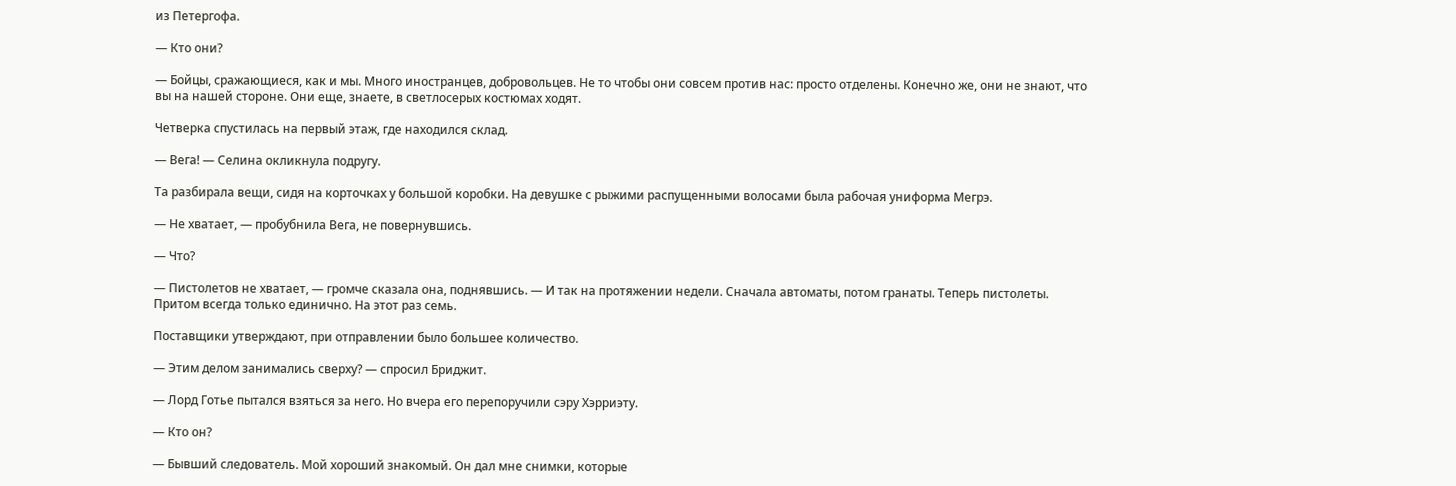из Петергофа.

— Кто они?

— Бойцы, сражающиеся, как и мы. Много иностранцев, добровольцев. Не то чтобы они совсем против нас: просто отделены. Конечно же, они не знают, что вы на нашей стороне. Они еще, знаете, в светлосерых костюмах ходят.

Четверка спустилась на первый этаж, где находился склад.

— Вега! — Селина окликнула подругу.

Та разбирала вещи, сидя на корточках у большой коробки. На девушке с рыжими распущенными волосами была рабочая униформа Мегрэ.

— Не хватает, — пробубнила Вега, не повернувшись.

— Что?

— Пистолетов не хватает, — громче сказала она, поднявшись. — И так на протяжении недели. Сначала автоматы, потом гранаты. Теперь пистолеты. Притом всегда только единично. На этот раз семь.

Поставщики утверждают, при отправлении было большее количество.

— Этим делом занимались сверху? — спросил Бриджит.

— Лорд Готье пытался взяться за него. Но вчера его перепоручили сэру Хэрриэту.

— Кто он?

— Бывший следователь. Мой хороший знакомый. Он дал мне снимки, которые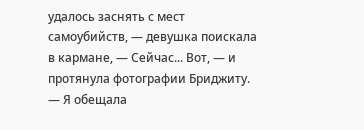удалось заснять с мест самоубийств, — девушка поискала в кармане, — Сейчас... Вот, — и протянула фотографии Бриджиту. — Я обещала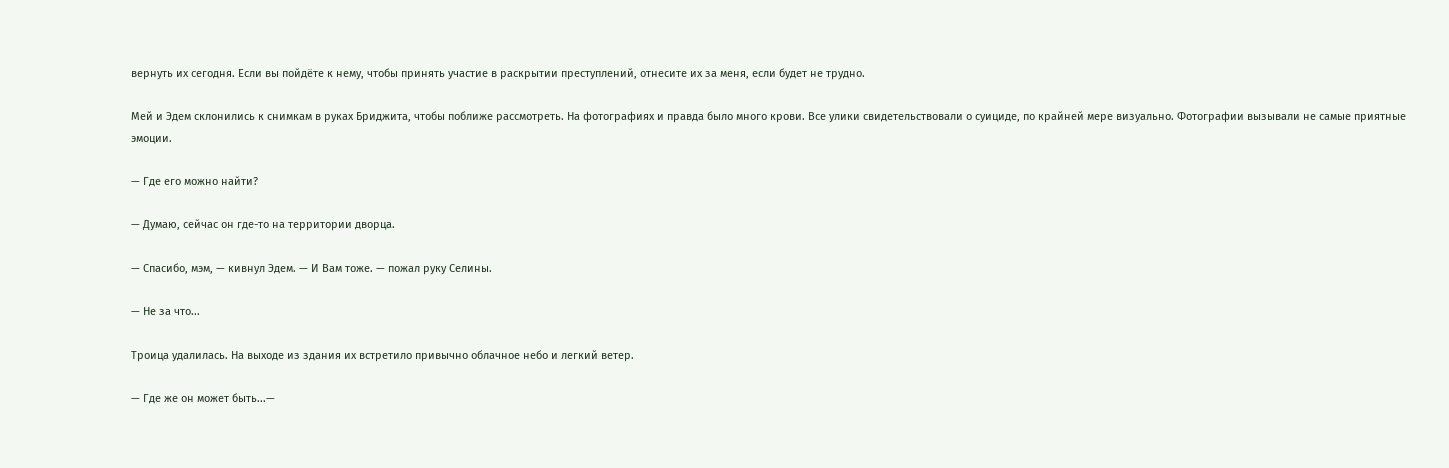вернуть их сегодня. Если вы пойдёте к нему, чтобы принять участие в раскрытии преступлений, отнесите их за меня, если будет не трудно.

Мей и Эдем склонились к снимкам в руках Бриджита, чтобы поближе рассмотреть. На фотографиях и правда было много крови. Все улики свидетельствовали о суициде, по крайней мере визуально. Фотографии вызывали не самые приятные эмоции.

— Где его можно найти?

— Думаю, сейчас он где-то на территории дворца.

— Спасибо, мэм, — кивнул Эдем. — И Вам тоже. — пожал руку Селины.

— Не за что...

Троица удалилась. На выходе из здания их встретило привычно облачное небо и легкий ветер.

— Где же он может быть...—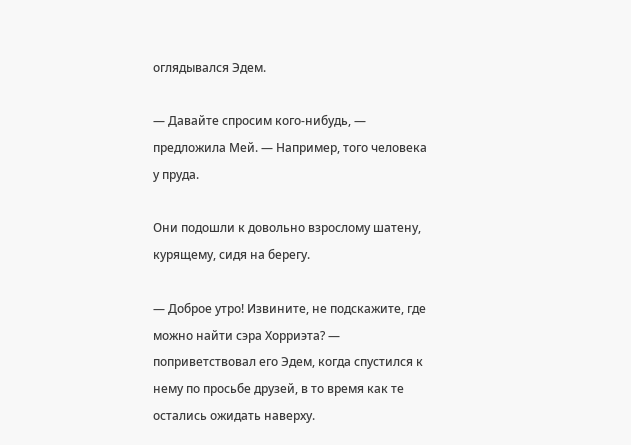оглядывался Эдем.

— Давайте спросим кого-нибудь, — предложила Мей. — Например, того человека у пруда.

Они подошли к довольно взрослому шатену, курящему, сидя на берегу.

— Доброе утро! Извините, не подскажите, где можно найти сэра Хорриэта? — поприветствовал его Эдем, когда спустился к нему по просьбе друзей, в то время как те остались ожидать наверху.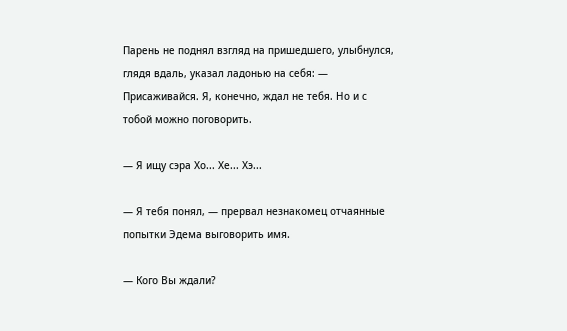Парень не поднял взгляд на пришедшего, улыбнулся, глядя вдаль, указал ладонью на себя: — Присаживайся. Я, конечно, ждал не тебя. Но и с тобой можно поговорить.

— Я ищу сэра Хо... Хе... Хэ...

— Я тебя понял, — прервал незнакомец отчаянные попытки Эдема выговорить имя.

— Кого Вы ждали?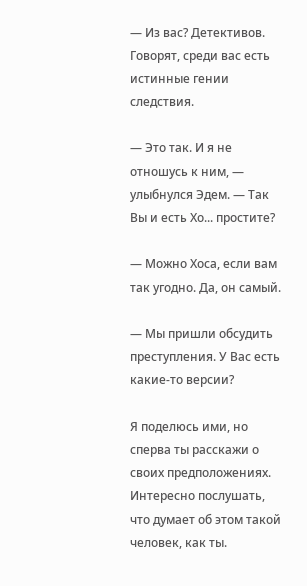— Из вас? Детективов. Говорят, среди вас есть истинные гении следствия.

— Это так. И я не отношусь к ним, — улыбнулся Эдем. — Так Вы и есть Хо... простите?

— Можно Хоса, если вам так угодно. Да, он самый.

— Мы пришли обсудить преступления. У Вас есть какие-то версии?

Я поделюсь ими, но сперва ты расскажи о своих предположениях. Интересно послушать, что думает об этом такой человек, как ты.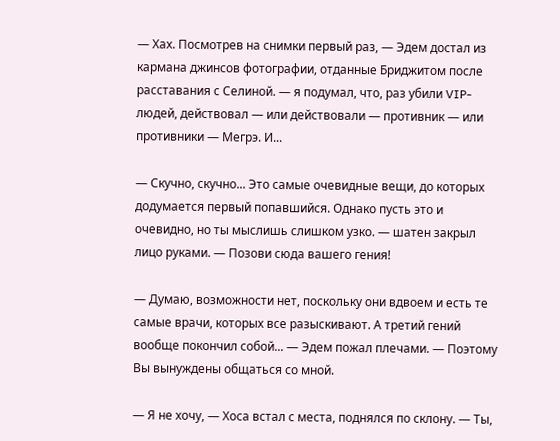— Хах. Посмотрев на снимки первый раз, — Эдем достал из кармана джинсов фотографии, отданные Бриджитом после расставания с Селиной. — я подумал, что, раз убили VIP-людей, действовал — или действовали — противник — или противники — Мегрэ. И...

— Скучно, скучно... Это самые очевидные вещи, до которых додумается первый попавшийся. Однако пусть это и очевидно, но ты мыслишь слишком узко. — шатен закрыл лицо руками. — Позови сюда вашего гения!

— Думаю, возможности нет, поскольку они вдвоем и есть те самые врачи, которых все разыскивают. А третий гений вообще покончил собой... — Эдем пожал плечами. — Поэтому Вы вынуждены общаться со мной.

— Я не хочу, — Хоса встал с места, поднялся по склону. — Ты,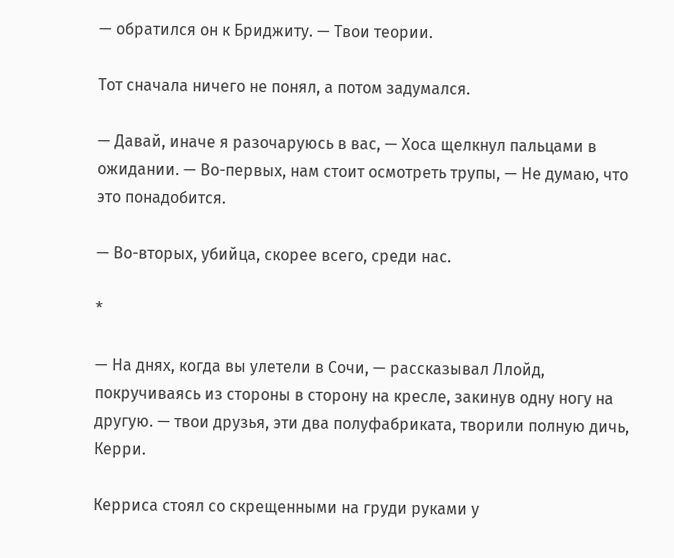— обратился он к Бриджиту. — Твои теории.

Тот сначала ничего не понял, а потом задумался.

— Давай, иначе я разочаруюсь в вас, — Хоса щелкнул пальцами в ожидании. — Во-первых, нам стоит осмотреть трупы, — Не думаю, что это понадобится.

— Во-вторых, убийца, скорее всего, среди нас.

*

— На днях, когда вы улетели в Сочи, — рассказывал Ллойд, покручиваясь из стороны в сторону на кресле, закинув одну ногу на другую. — твои друзья, эти два полуфабриката, творили полную дичь, Керри.

Керриса стоял со скрещенными на груди руками у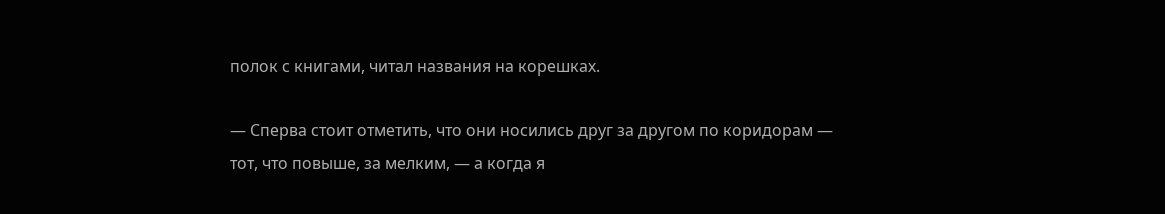полок с книгами, читал названия на корешках.

— Сперва стоит отметить, что они носились друг за другом по коридорам — тот, что повыше, за мелким, — а когда я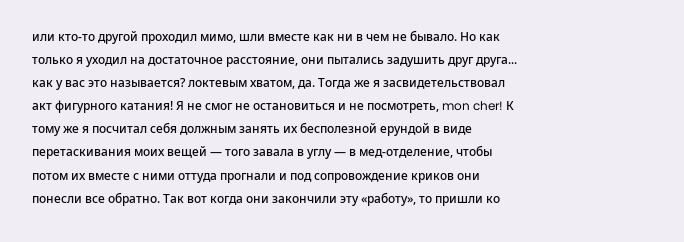или кто-то другой проходил мимо, шли вместе как ни в чем не бывало. Но как только я уходил на достаточное расстояние, они пытались задушить друг друга... как у вас это называется? локтевым хватом, да. Тогда же я засвидетельствовал акт фигурного катания! Я не смог не остановиться и не посмотреть, mon cher! К тому же я посчитал себя должным занять их бесполезной ерундой в виде перетаскивания моих вещей — того завала в углу — в мед-отделение, чтобы потом их вместе с ними оттуда прогнали и под сопровождение криков они понесли все обратно. Так вот когда они закончили эту «работу», то пришли ко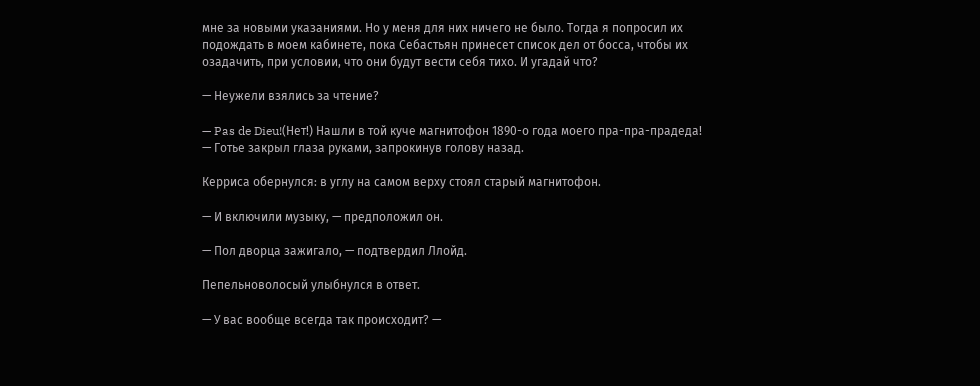мне за новыми указаниями. Но у меня для них ничего не было. Тогда я попросил их подождать в моем кабинете, пока Себастьян принесет список дел от босса, чтобы их озадачить, при условии, что они будут вести себя тихо. И угадай что?

— Неужели взялись за чтение?

— Pas de Dieu!(Нет!) Нашли в той куче магнитофон 1890-о года моего пра-пра-прадеда! — Готье закрыл глаза руками, запрокинув голову назад.

Керриса обернулся: в углу на самом верху стоял старый магнитофон.

— И включили музыку, — предположил он.

— Пол дворца зажигало, — подтвердил Ллойд.

Пепельноволосый улыбнулся в ответ.

— У вас вообще всегда так происходит? —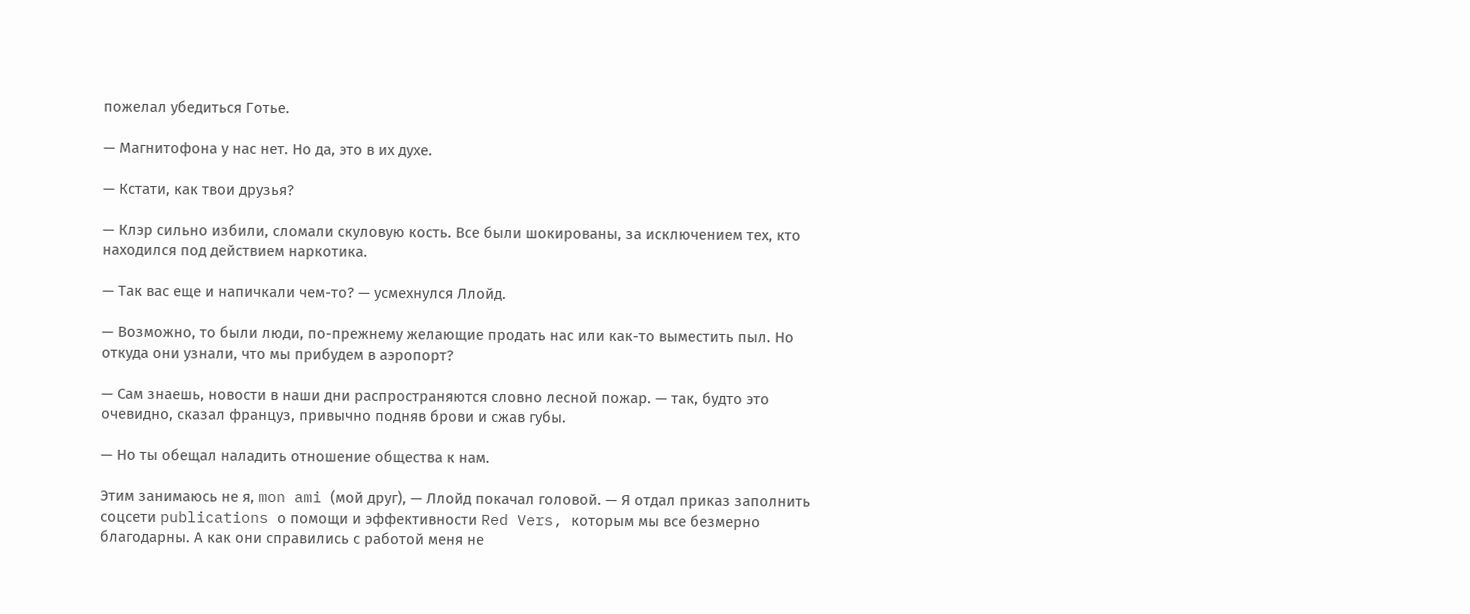пожелал убедиться Готье.

— Магнитофона у нас нет. Но да, это в их духе.

— Кстати, как твои друзья?

— Клэр сильно избили, сломали скуловую кость. Все были шокированы, за исключением тех, кто находился под действием наркотика.

— Так вас еще и напичкали чем-то? — усмехнулся Ллойд.

— Возможно, то были люди, по-прежнему желающие продать нас или как-то выместить пыл. Но откуда они узнали, что мы прибудем в аэропорт?

— Сам знаешь, новости в наши дни распространяются словно лесной пожар. — так, будто это очевидно, сказал француз, привычно подняв брови и сжав губы.

— Но ты обещал наладить отношение общества к нам.

Этим занимаюсь не я, mon ami (мой друг), — Ллойд покачал головой. — Я отдал приказ заполнить соцсети publications о помощи и эффективности Red Vers, которым мы все безмерно благодарны. А как они справились с работой меня не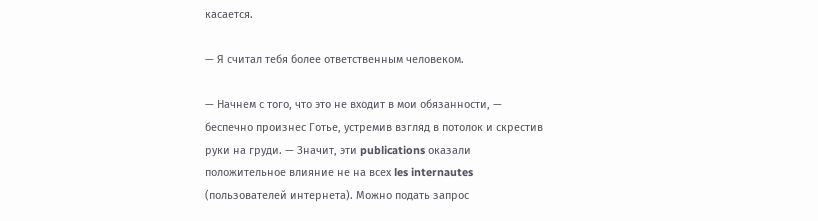касается.

— Я считал тебя более ответственным человеком.

— Начнем с того, что это не входит в мои обязанности, — беспечно произнес Готье, устремив взгляд в потолок и скрестив руки на груди. — Значит, эти publications оказали положительное влияние не на всех les internautes (пользователей интернета). Можно подать запрос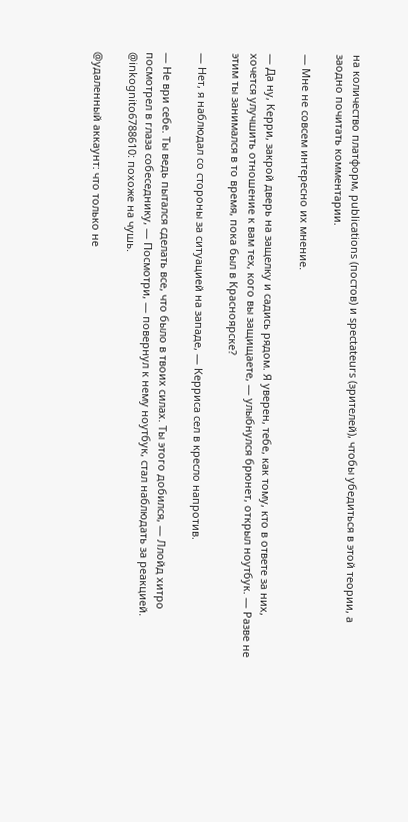на количество платформ, publications (постов) и spectateurs (зрителей), чтобы убедиться в этой теории, а заодно почитать комментарии.

— Мне не совсем интересно их мнение.

— Да ну, Керри, закрой дверь на защелку и садись рядом. Я уверен, тебе, как тому, кто в ответе за них, хочется улучшить отношение к вам тех, кого вы защищаете, — улыбнулся брюнет, открыл ноутбук. — Разве не этим ты занимался в то время, пока был в Красноярске?

— Нет, я наблюдал со стороны за ситуацией на западе, — Керриса сел в кресло напротив.

— Не ври себе. Ты ведь пытался сделать все, что было в твоих силах. Ты этого добился, — Ллойд хитро посмотрел в глаза собеседнику, — Посмотри, — повернул к нему ноутбук, стал наблюдать за реакцией. @inkognito6788610: похоже на чушь.

@удаленный аккаунт: что только не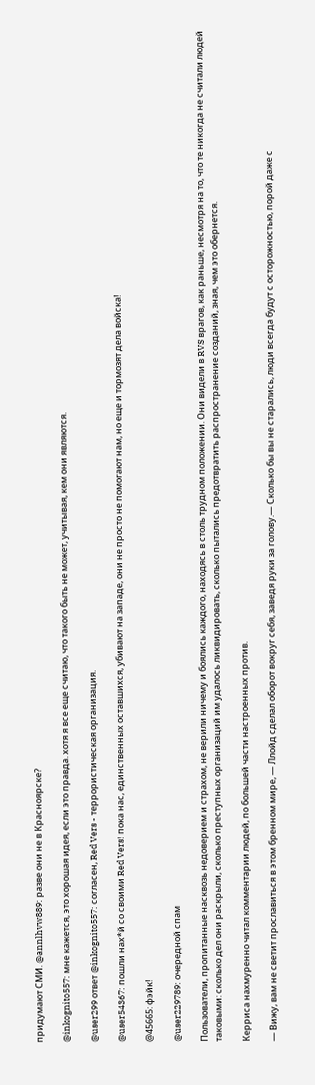придумают СМИ. @annlhvw889: разве они не в Красноярске?

@inkognito557: мне кажется, это хорошая идея, если это правда. хотя я все еще считаю, что такого быть не может, учитывая, кем они являются.

@user299 ответ @inkognito557: согласен, Red Vers - террористическая организация.

@user54367: пошли нах*й со своими Red Vers! пока нас, единственных оставшихся, убивают на западе, они не просто не помогают нам, но еще и тормозят дела войска!

@45665: фэйк!

@user229789: очередной спам

Пользователи, пропитанные насквозь недоверием и страхом, не верили ничему и боялись каждого, находясь в столь трудном положении. Они видели в RVS врагов, как раньше, несмотря на то, что те никогда не считали людей таковыми: сколько дел они раскрыли, сколько преступных организаций им удалось ликвидировать, сколько пытались предотвратить распространение созданий, зная, чем это обернется.

Керриса нахмуренно читал комментарии людей, по большей части настроенных против.

— Вижу, вам не светит прославиться в этом бренном мире, — Ллойд сделал оборот вокруг себя, заведя руки за голову.— Сколько бы вы не старались, люди всегда будут с осторожностью, порой даже с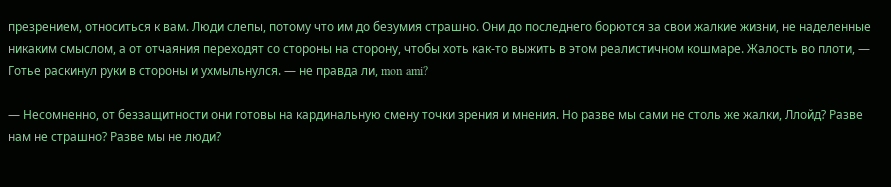презрением, относиться к вам. Люди слепы, потому что им до безумия страшно. Они до последнего борются за свои жалкие жизни, не наделенные никаким смыслом, а от отчаяния переходят со стороны на сторону, чтобы хоть как-то выжить в этом реалистичном кошмаре. Жалость во плоти, — Готье раскинул руки в стороны и ухмыльнулся. — не правда ли, mon ami?

— Несомненно, от беззащитности они готовы на кардинальную смену точки зрения и мнения. Но разве мы сами не столь же жалки, Ллойд? Разве нам не страшно? Разве мы не люди?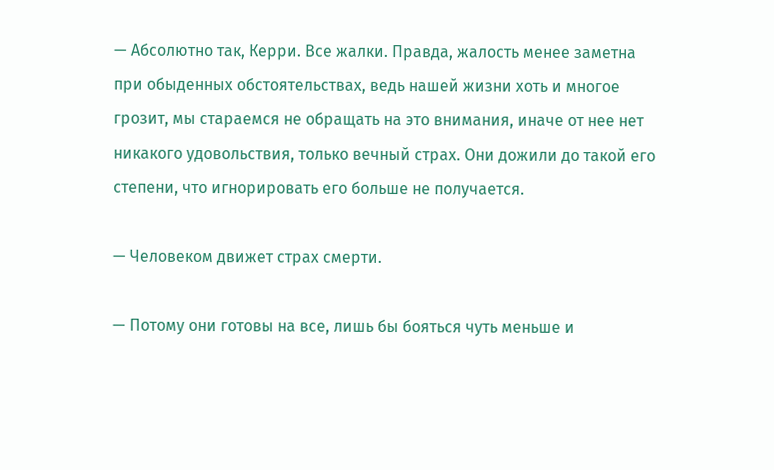— Абсолютно так, Керри. Все жалки. Правда, жалость менее заметна при обыденных обстоятельствах, ведь нашей жизни хоть и многое грозит, мы стараемся не обращать на это внимания, иначе от нее нет никакого удовольствия, только вечный страх. Они дожили до такой его степени, что игнорировать его больше не получается.

— Человеком движет страх смерти.

— Потому они готовы на все, лишь бы бояться чуть меньше и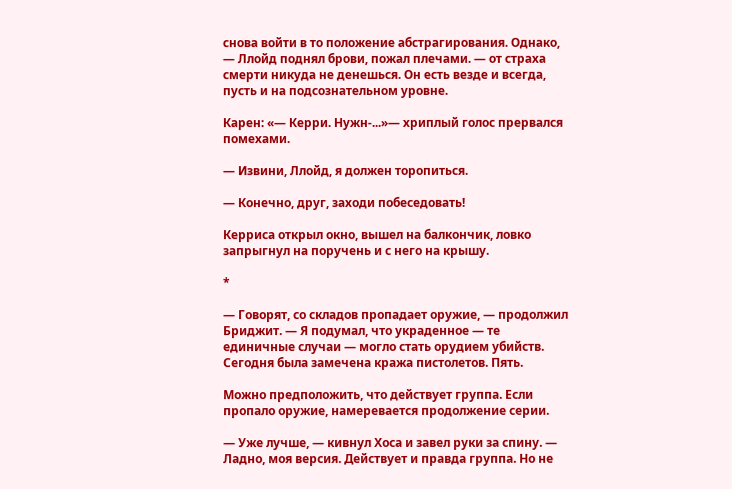снова войти в то положение абстрагирования. Однако, — Ллойд поднял брови, пожал плечами. — от страха смерти никуда не денешься. Он есть везде и всегда, пусть и на подсознательном уровне.

Карен: «— Керри. Нужн-...»— хриплый голос прервался помехами.

— Извини, Ллойд, я должен торопиться.

— Конечно, друг, заходи побеседовать!

Керриса открыл окно, вышел на балкончик, ловко запрыгнул на поручень и с него на крышу.

*

— Говорят, со складов пропадает оружие, — продолжил Бриджит. — Я подумал, что украденное — те единичные случаи — могло стать орудием убийств. Сегодня была замечена кража пистолетов. Пять.

Можно предположить, что действует группа. Если пропало оружие, намеревается продолжение серии.

— Уже лучше, — кивнул Хоса и завел руки за спину. — Ладно, моя версия. Действует и правда группа. Но не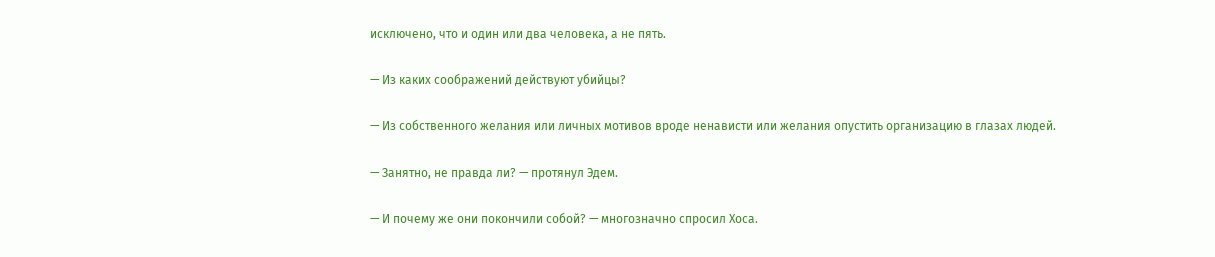исключено, что и один или два человека, а не пять.

— Из каких соображений действуют убийцы?

— Из собственного желания или личных мотивов вроде ненависти или желания опустить организацию в глазах людей.

— Занятно, не правда ли? — протянул Эдем.

— И почему же они покончили собой? — многозначно спросил Хоса.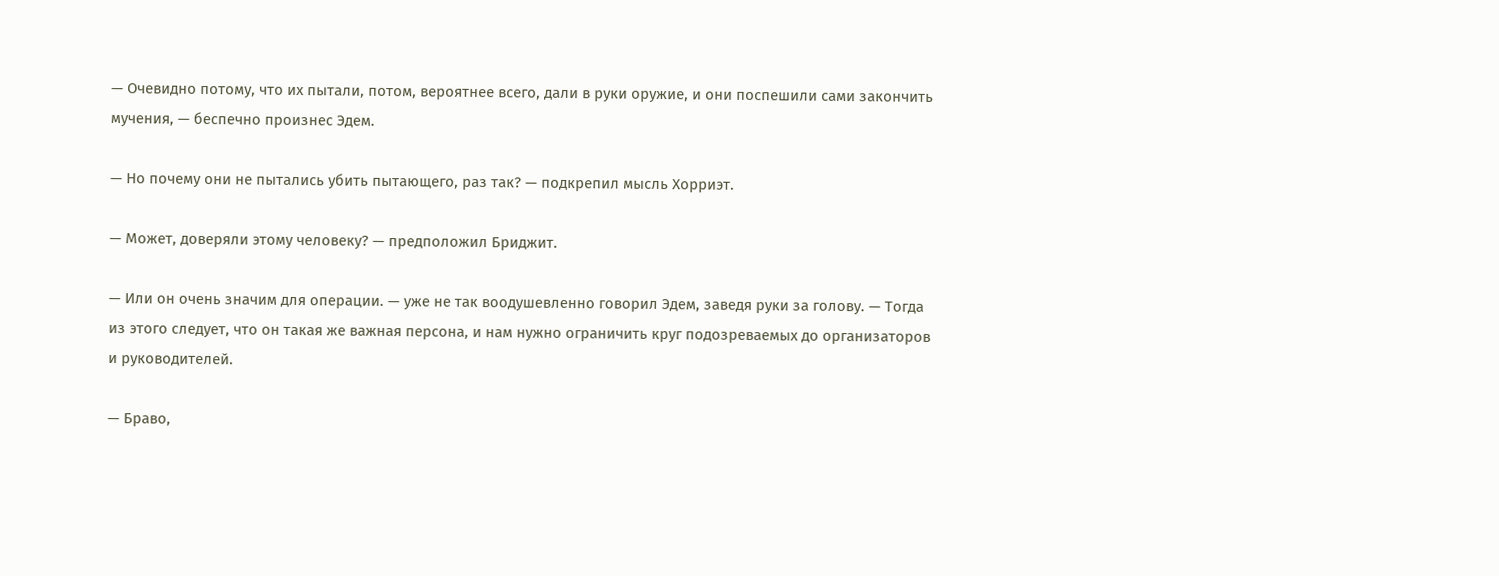— Очевидно потому, что их пытали, потом, вероятнее всего, дали в руки оружие, и они поспешили сами закончить мучения, — беспечно произнес Эдем.

— Но почему они не пытались убить пытающего, раз так? — подкрепил мысль Хорриэт.

— Может, доверяли этому человеку? — предположил Бриджит.

— Или он очень значим для операции. — уже не так воодушевленно говорил Эдем, заведя руки за голову. — Тогда из этого следует, что он такая же важная персона, и нам нужно ограничить круг подозреваемых до организаторов и руководителей.

— Браво,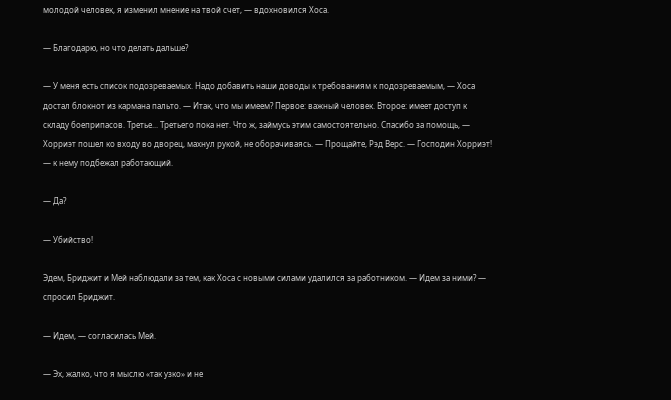молодой человек, я изменил мнение на твой счет, — вдохновился Хоса.

— Благодарю, но что делать дальше?

— У меня есть список подозреваемых. Надо добавить наши доводы к требованиям к подозреваемым, — Хоса достал блокнот из кармана пальто. — Итак, что мы имеем? Первое: важный человек. Второе: имеет доступ к складу боеприпасов. Третье... Третьего пока нет. Что ж, займусь этим самостоятельно. Спасибо за помощь, — Хорриэт пошел ко входу во дворец, махнул рукой, не оборачиваясь. — Прощайте, Рэд Верс. — Господин Хорриэт! — к нему подбежал работающий.

— Да?

— Убийство!

Эдем, Бриджит и Мей наблюдали за тем, как Хоса с новыми силами удалился за работником. — Идем за ними? — спросил Бриджит.

— Идем, — согласилась Мей.

— Эх, жалко, что я мыслю «так узко» и не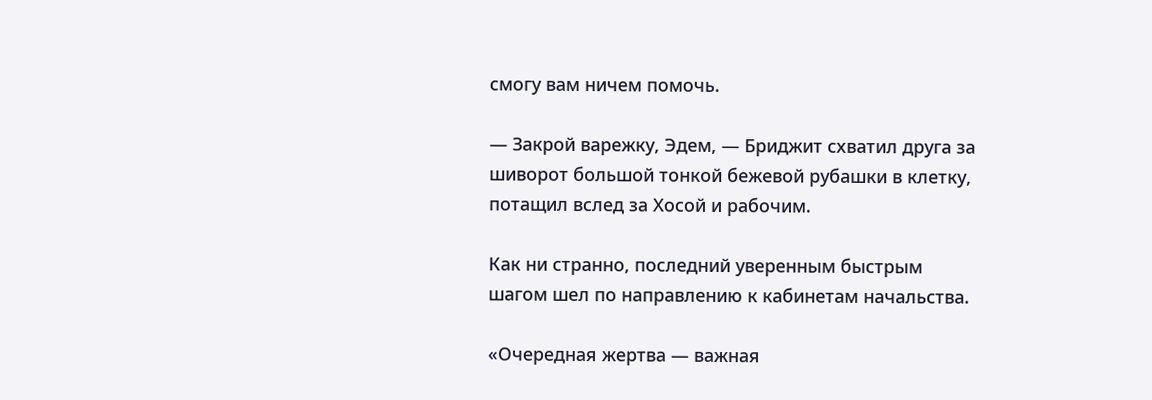смогу вам ничем помочь.

— Закрой варежку, Эдем, — Бриджит схватил друга за шиворот большой тонкой бежевой рубашки в клетку, потащил вслед за Хосой и рабочим.

Как ни странно, последний уверенным быстрым шагом шел по направлению к кабинетам начальства.

«Очередная жертва — важная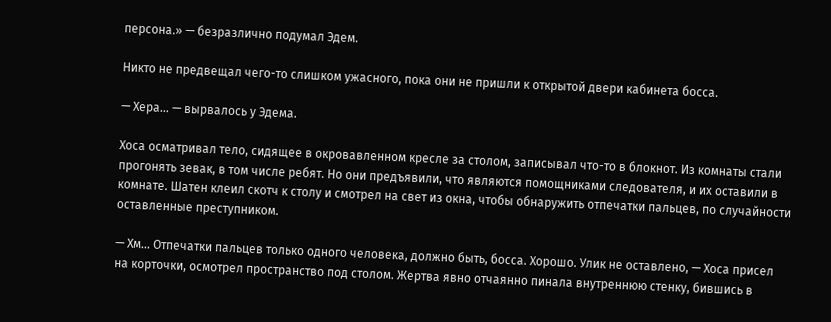персона.» — безразлично подумал Эдем.

Никто не предвещал чего-то слишком ужасного, пока они не пришли к открытой двери кабинета босса.

— Хера... — вырвалось у Эдема.

Хоса осматривал тело, сидящее в окровавленном кресле за столом, записывал что-то в блокнот. Из комнаты стали прогонять зевак, в том числе ребят. Но они предъявили, что являются помощниками следователя, и их оставили в комнате. Шатен клеил скотч к столу и смотрел на свет из окна, чтобы обнаружить отпечатки пальцев, по случайности оставленные преступником.

— Хм... Отпечатки пальцев только одного человека, должно быть, босса. Хорошо. Улик не оставлено, — Хоса присел на корточки, осмотрел пространство под столом. Жертва явно отчаянно пинала внутреннюю стенку, бившись в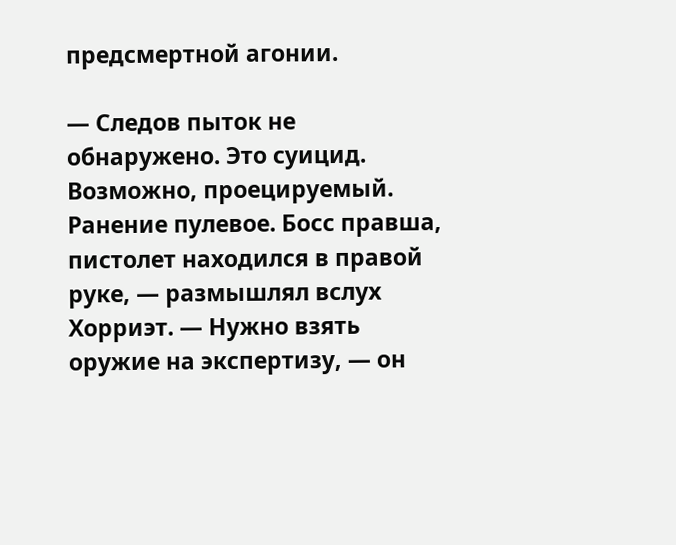предсмертной агонии.

— Следов пыток не обнаружено. Это суицид. Возможно, проецируемый. Ранение пулевое. Босс правша, пистолет находился в правой руке, — размышлял вслух Хорриэт. — Нужно взять оружие на экспертизу, — он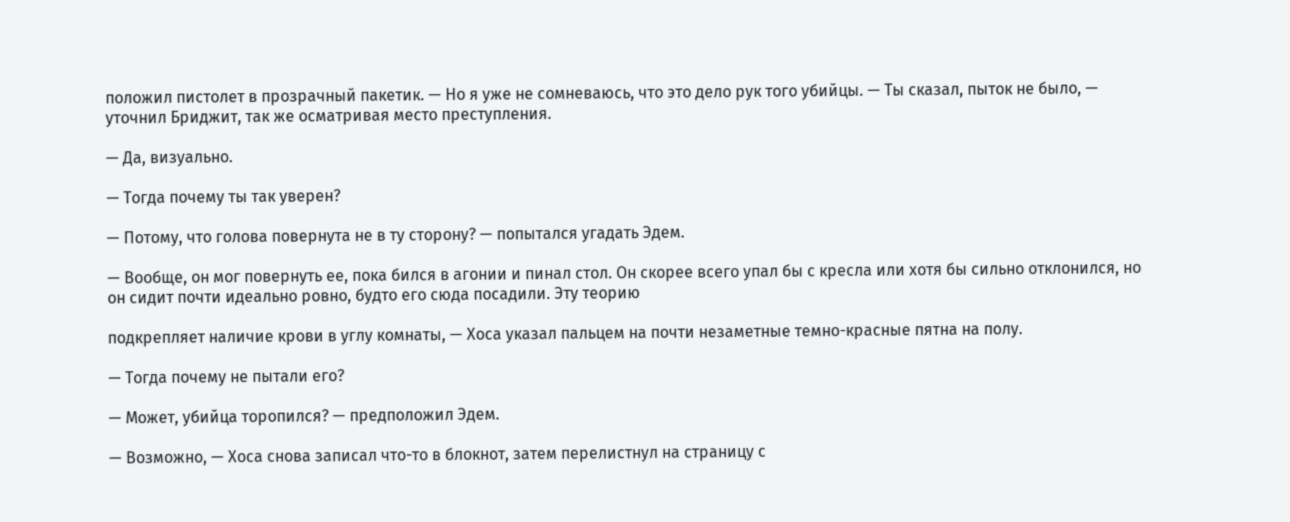положил пистолет в прозрачный пакетик. — Но я уже не сомневаюсь, что это дело рук того убийцы. — Ты сказал, пыток не было, — уточнил Бриджит, так же осматривая место преступления.

— Да, визуально.

— Тогда почему ты так уверен?

— Потому, что голова повернута не в ту сторону? — попытался угадать Эдем.

— Вообще, он мог повернуть ее, пока бился в агонии и пинал стол. Он скорее всего упал бы с кресла или хотя бы сильно отклонился, но он сидит почти идеально ровно, будто его сюда посадили. Эту теорию

подкрепляет наличие крови в углу комнаты, — Хоса указал пальцем на почти незаметные темно-красные пятна на полу.

— Тогда почему не пытали его?

— Может, убийца торопился? — предположил Эдем.

— Возможно, — Хоса снова записал что-то в блокнот, затем перелистнул на страницу с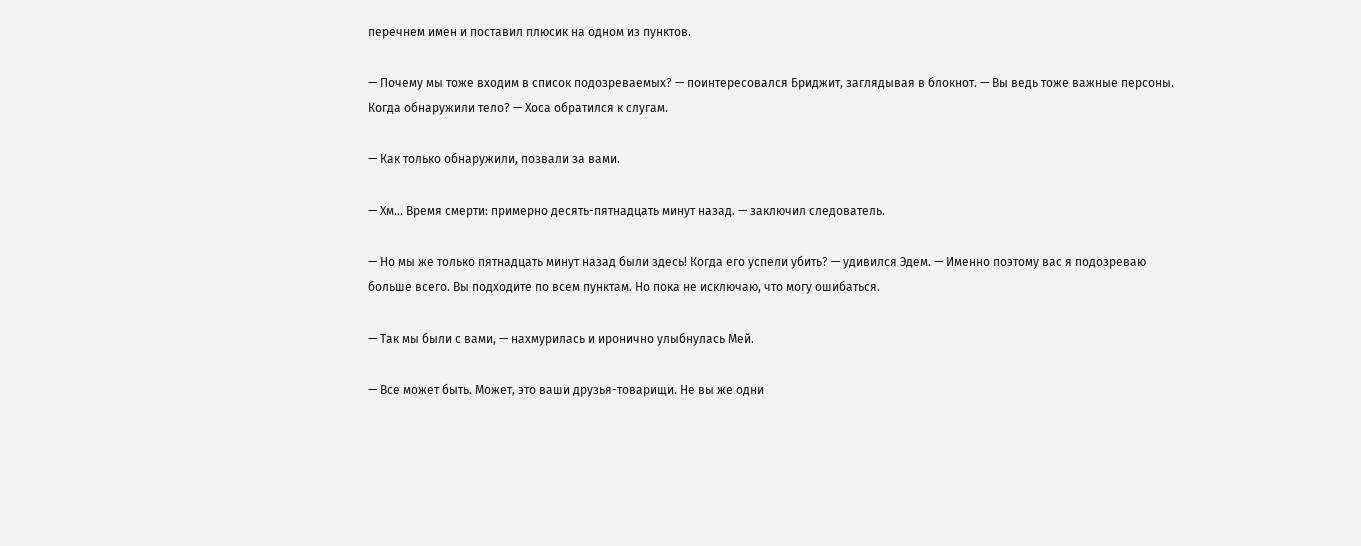перечнем имен и поставил плюсик на одном из пунктов.

— Почему мы тоже входим в список подозреваемых? — поинтересовался Бриджит, заглядывая в блокнот. — Вы ведь тоже важные персоны. Когда обнаружили тело? — Хоса обратился к слугам.

— Как только обнаружили, позвали за вами.

— Хм... Время смерти: примерно десять-пятнадцать минут назад. — заключил следователь.

— Но мы же только пятнадцать минут назад были здесь! Когда его успели убить? — удивился Эдем. — Именно поэтому вас я подозреваю больше всего. Вы подходите по всем пунктам. Но пока не исключаю, что могу ошибаться.

— Так мы были с вами, — нахмурилась и иронично улыбнулась Мей.

— Все может быть. Может, это ваши друзья-товарищи. Не вы же одни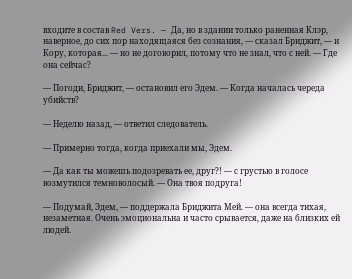входите в состав Red Vers. — Да, но в здании только раненная Клэр, наверное, до сих пор находящаяся без сознания, — сказал Бриджит, — и Кору, которая... — но не договорил, потому что не знал, что с ней. — Где она сейчас?

— Погоди, Бриджит, — остановил его Эдем. — Когда началась череда убийств?

— Неделю назад, — ответил следователь.

— Примерно тогда, когда приехали мы, Эдем.

— Да как ты можешь подозревать ее, друг?! — с грустью в голосе возмутился темноволосый. — Она твоя подруга!

— Подумай, Эдем, — поддержала Бриджита Мей. — она всегда тихая, незаметная. Очень эмоциональна и часто срывается, даже на близких ей людей.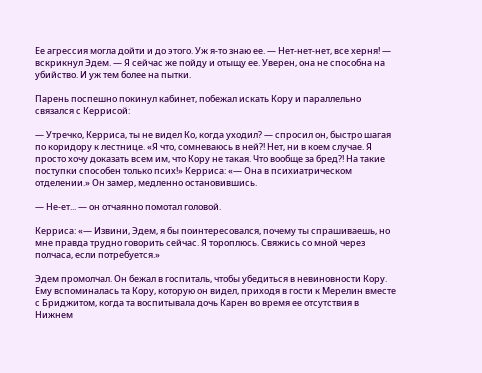Ее агрессия могла дойти и до этого. Уж я-то знаю ее. — Нет-нет-нет, все херня! — вскрикнул Эдем. — Я сейчас же пойду и отыщу ее. Уверен, она не способна на убийство. И уж тем более на пытки.

Парень поспешно покинул кабинет, побежал искать Кору и параллельно связался с Керрисой:

— Утречко, Керриса, ты не видел Ко, когда уходил? — спросил он, быстро шагая по коридору к лестнице. «Я что, сомневаюсь в ней?! Нет, ни в коем случае. Я просто хочу доказать всем им, что Кору не такая. Что вообще за бред?! На такие поступки способен только псих!» Керриса: «— Она в психиатрическом отделении.» Он замер, медленно остановившись.

— Не-ет... — он отчаянно помотал головой.

Керриса: «— Извини, Эдем, я бы поинтересовался, почему ты спрашиваешь, но мне правда трудно говорить сейчас. Я тороплюсь. Свяжись со мной через полчаса, если потребуется.»

Эдем промолчал. Он бежал в госпиталь, чтобы убедиться в невиновности Кору. Ему вспоминалась та Кору, которую он видел, приходя в гости к Мерелин вместе с Бриджитом, когда та воспитывала дочь Карен во время ее отсутствия в Нижнем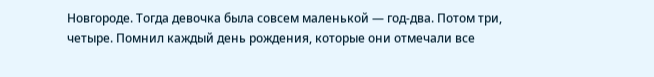Новгороде. Тогда девочка была совсем маленькой — год-два. Потом три, четыре. Помнил каждый день рождения, которые они отмечали все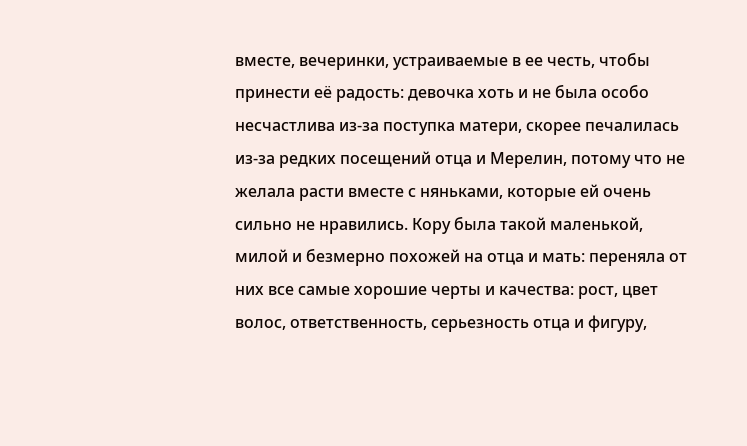вместе, вечеринки, устраиваемые в ее честь, чтобы принести её радость: девочка хоть и не была особо несчастлива из-за поступка матери, скорее печалилась из-за редких посещений отца и Мерелин, потому что не желала расти вместе с няньками, которые ей очень сильно не нравились. Кору была такой маленькой, милой и безмерно похожей на отца и мать: переняла от них все самые хорошие черты и качества: рост, цвет волос, ответственность, серьезность отца и фигуру,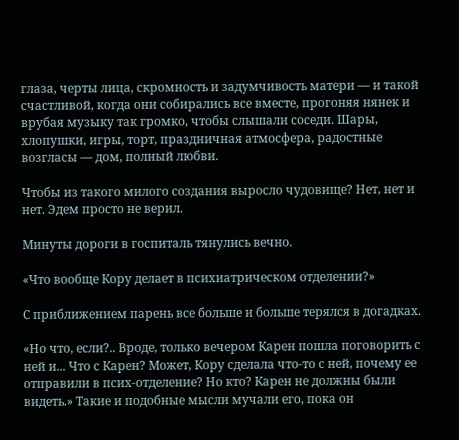глаза, черты лица, скромность и задумчивость матери — и такой счастливой, когда они собирались все вместе, прогоняя нянек и врубая музыку так громко, чтобы слышали соседи. Шары, хлопушки, игры, торт, праздничная атмосфера, радостные возгласы — дом, полный любви.

Чтобы из такого милого создания выросло чудовище? Нет, нет и нет. Эдем просто не верил.

Минуты дороги в госпиталь тянулись вечно.

«Что вообще Кору делает в психиатрическом отделении?»

С приближением парень все больше и больше терялся в догадках.

«Но что, если?.. Вроде, только вечером Карен пошла поговорить с ней и... Что с Карен? Может, Кору сделала что-то с ней, почему ее отправили в псих-отделение? Но кто? Карен не должны были видеть.» Такие и подобные мысли мучали его, пока он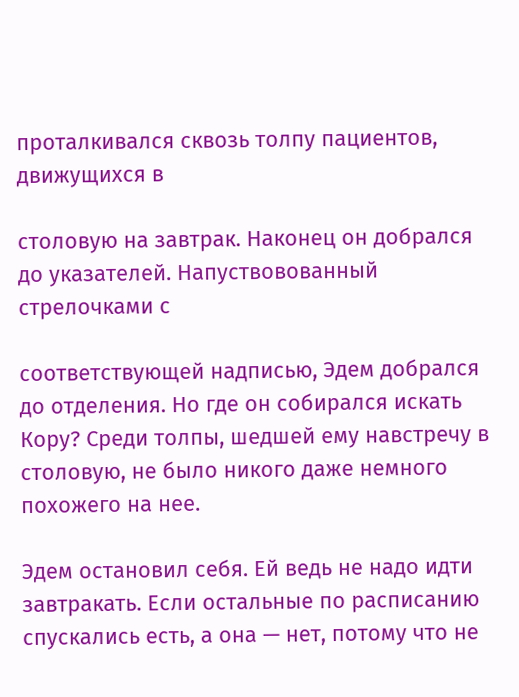проталкивался сквозь толпу пациентов, движущихся в

столовую на завтрак. Наконец он добрался до указателей. Напуствовованный стрелочками с

соответствующей надписью, Эдем добрался до отделения. Но где он собирался искать Кору? Среди толпы, шедшей ему навстречу в столовую, не было никого даже немного похожего на нее.

Эдем остановил себя. Ей ведь не надо идти завтракать. Если остальные по расписанию спускались есть, а она — нет, потому что не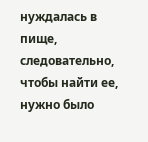нуждалась в пище, следовательно, чтобы найти ее, нужно было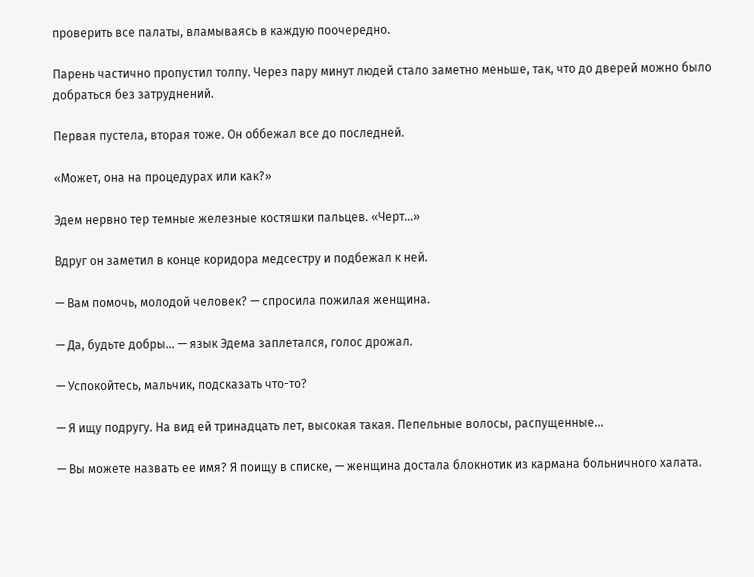проверить все палаты, вламываясь в каждую поочередно.

Парень частично пропустил толпу. Через пару минут людей стало заметно меньше, так, что до дверей можно было добраться без затруднений.

Первая пустела, вторая тоже. Он оббежал все до последней.

«Может, она на процедурах или как?»

Эдем нервно тер темные железные костяшки пальцев. «Черт...»

Вдруг он заметил в конце коридора медсестру и подбежал к ней.

— Вам помочь, молодой человек? — спросила пожилая женщина.

— Да, будьте добры... — язык Эдема заплетался, голос дрожал.

— Успокойтесь, мальчик, подсказать что-то?

— Я ищу подругу. На вид ей тринадцать лет, высокая такая. Пепельные волосы, распущенные...

— Вы можете назвать ее имя? Я поищу в списке, — женщина достала блокнотик из кармана больничного халата.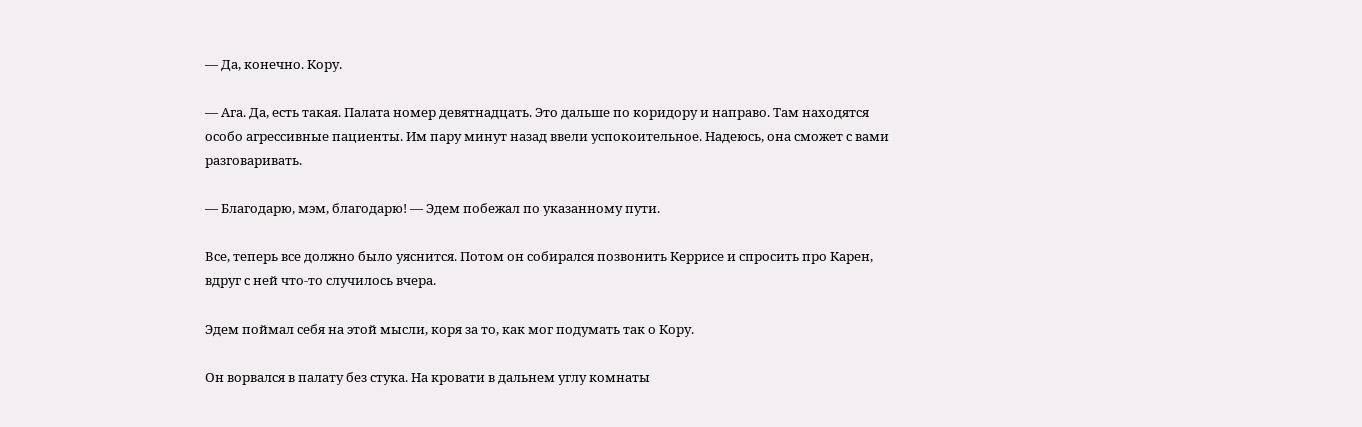— Да, конечно. Кору.

— Ага. Да, есть такая. Палата номер девятнадцать. Это дальше по коридору и направо. Там находятся особо агрессивные пациенты. Им пару минут назад ввели успокоительное. Надеюсь, она сможет с вами разговаривать.

— Благодарю, мэм, благодарю! — Эдем побежал по указанному пути.

Все, теперь все должно было уяснится. Потом он собирался позвонить Керрисе и спросить про Карен, вдруг с ней что-то случилось вчера.

Эдем поймал себя на этой мысли, коря за то, как мог подумать так о Кору.

Он ворвался в палату без стука. На кровати в дальнем углу комнаты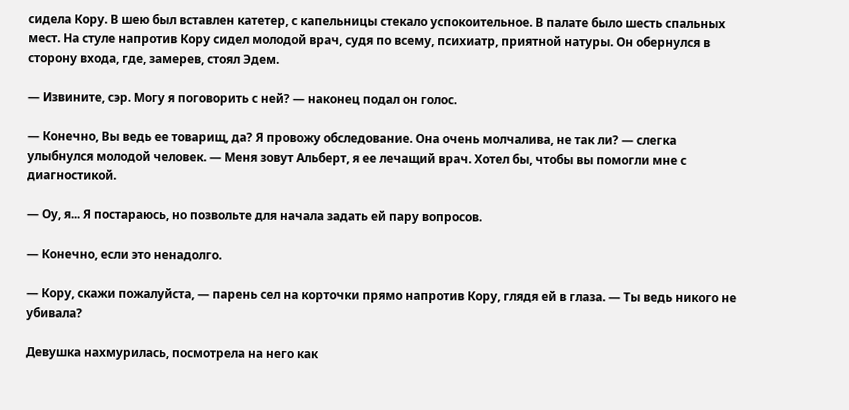сидела Кору. В шею был вставлен катетер, с капельницы стекало успокоительное. В палате было шесть спальных мест. На стуле напротив Кору сидел молодой врач, судя по всему, психиатр, приятной натуры. Он обернулся в сторону входа, где, замерев, стоял Эдем.

— Извините, сэр. Могу я поговорить с ней? — наконец подал он голос.

— Конечно, Вы ведь ее товарищ, да? Я провожу обследование. Она очень молчалива, не так ли? — слегка улыбнулся молодой человек. — Меня зовут Альберт, я ее лечащий врач. Хотел бы, чтобы вы помогли мне с диагностикой.

— Оу, я... Я постараюсь, но позвольте для начала задать ей пару вопросов.

— Конечно, если это ненадолго.

— Кору, скажи пожалуйста, — парень сел на корточки прямо напротив Кору, глядя ей в глаза. — Ты ведь никого не убивала?

Девушка нахмурилась, посмотрела на него как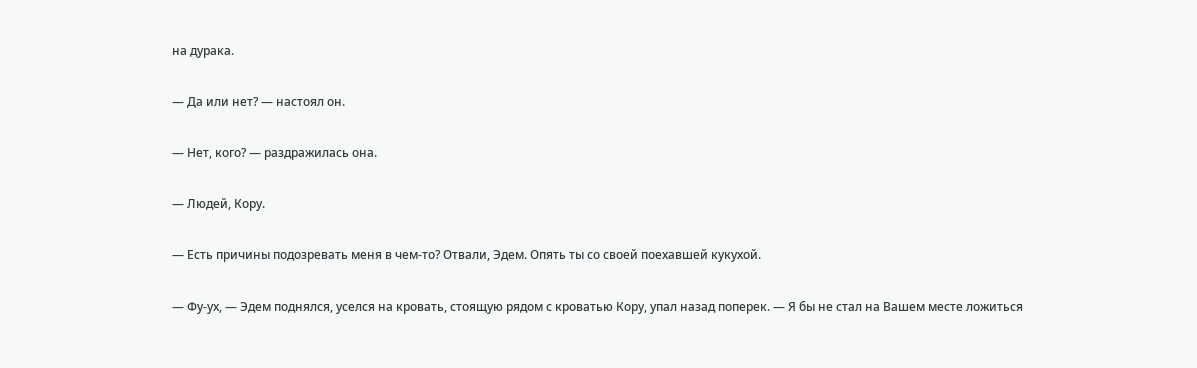на дурака.

— Да или нет? — настоял он.

— Нет, кого? — раздражилась она.

— Людей, Кору.

— Есть причины подозревать меня в чем-то? Отвали, Эдем. Опять ты со своей поехавшей кукухой.

— Фу-ух, — Эдем поднялся, уселся на кровать, стоящую рядом с кроватью Кору, упал назад поперек. — Я бы не стал на Вашем месте ложиться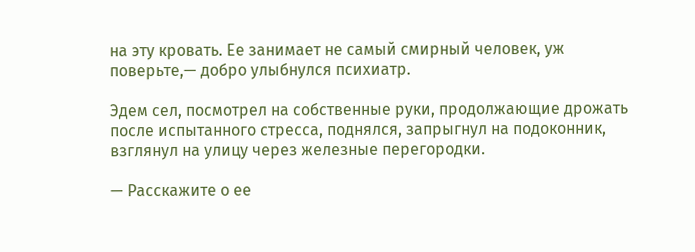на эту кровать. Ее занимает не самый смирный человек, уж поверьте,— добро улыбнулся психиатр.

Эдем сел, посмотрел на собственные руки, продолжающие дрожать после испытанного стресса, поднялся, запрыгнул на подоконник, взглянул на улицу через железные перегородки.

— Расскажите о ее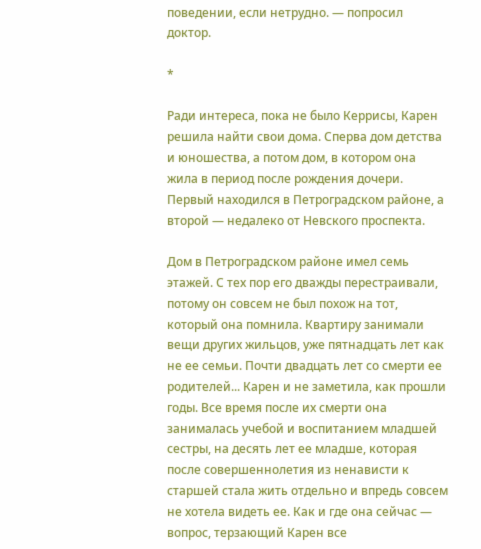поведении, если нетрудно. — попросил доктор.

*

Ради интереса, пока не было Керрисы, Карен решила найти свои дома. Сперва дом детства и юношества, а потом дом, в котором она жила в период после рождения дочери. Первый находился в Петроградском районе, а второй — недалеко от Невского проспекта.

Дом в Петроградском районе имел семь этажей. С тех пор его дважды перестраивали, потому он совсем не был похож на тот, который она помнила. Квартиру занимали вещи других жильцов, уже пятнадцать лет как не ее семьи. Почти двадцать лет со смерти ее родителей... Карен и не заметила, как прошли годы. Все время после их смерти она занималась учебой и воспитанием младшей сестры, на десять лет ее младше, которая после совершеннолетия из ненависти к старшей стала жить отдельно и впредь совсем не хотела видеть ее. Как и где она сейчас — вопрос, терзающий Карен все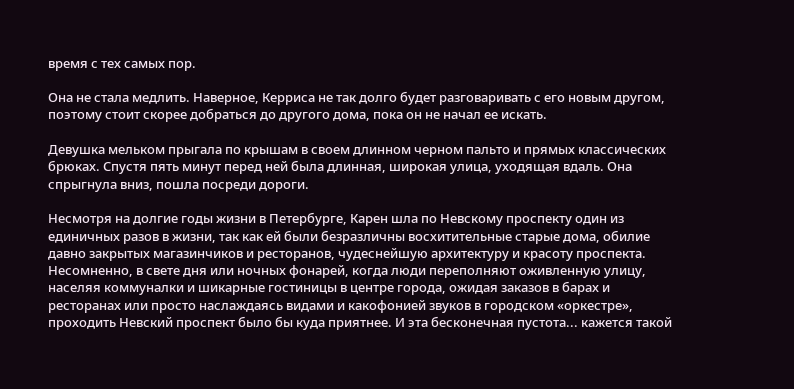время с тех самых пор.

Она не стала медлить. Наверное, Керриса не так долго будет разговаривать с его новым другом, поэтому стоит скорее добраться до другого дома, пока он не начал ее искать.

Девушка мельком прыгала по крышам в своем длинном черном пальто и прямых классических брюках. Спустя пять минут перед ней была длинная, широкая улица, уходящая вдаль. Она спрыгнула вниз, пошла посреди дороги.

Несмотря на долгие годы жизни в Петербурге, Карен шла по Невскому проспекту один из единичных разов в жизни, так как ей были безразличны восхитительные старые дома, обилие давно закрытых магазинчиков и ресторанов, чудеснейшую архитектуру и красоту проспекта. Несомненно, в свете дня или ночных фонарей, когда люди переполняют оживленную улицу, населяя коммуналки и шикарные гостиницы в центре города, ожидая заказов в барах и ресторанах или просто наслаждаясь видами и какофонией звуков в городском «оркестре», проходить Невский проспект было бы куда приятнее. И эта бесконечная пустота... кажется такой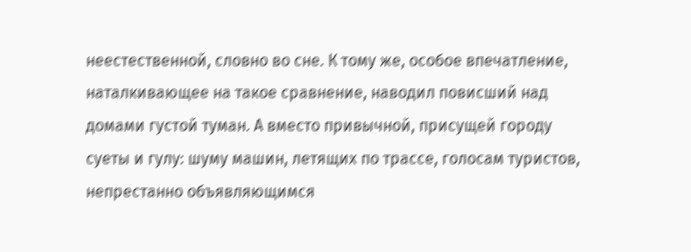неестественной, словно во сне. К тому же, особое впечатление, наталкивающее на такое сравнение, наводил повисший над домами густой туман. А вместо привычной, присущей городу суеты и гулу: шуму машин, летящих по трассе, голосам туристов, непрестанно объявляющимся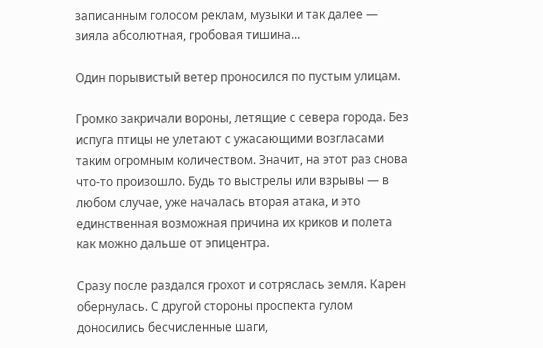записанным голосом реклам, музыки и так далее — зияла абсолютная, гробовая тишина...

Один порывистый ветер проносился по пустым улицам.

Громко закричали вороны, летящие с севера города. Без испуга птицы не улетают с ужасающими возгласами таким огромным количеством. Значит, на этот раз снова что-то произошло. Будь то выстрелы или взрывы — в любом случае, уже началась вторая атака, и это единственная возможная причина их криков и полета как можно дальше от эпицентра.

Сразу после раздался грохот и сотряслась земля. Карен обернулась. С другой стороны проспекта гулом доносились бесчисленные шаги,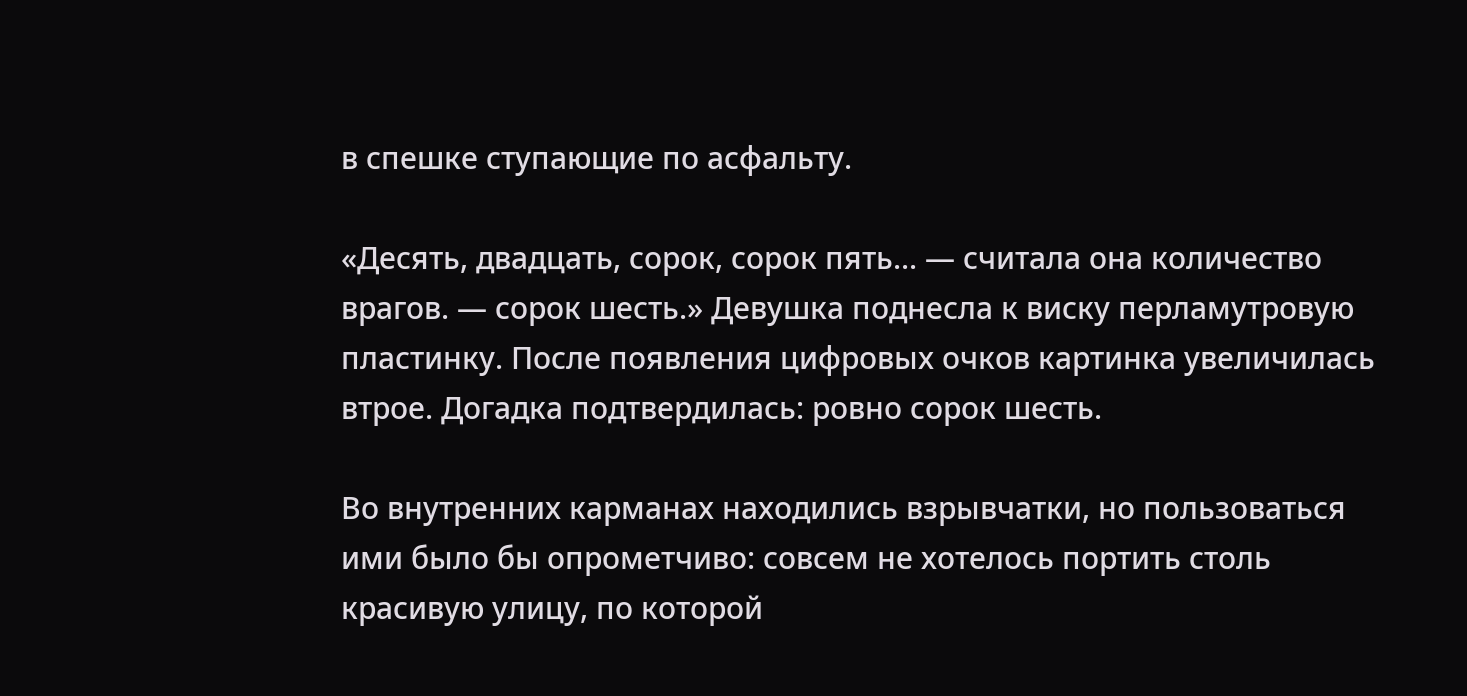в спешке ступающие по асфальту.

«Десять, двадцать, сорок, сорок пять... — считала она количество врагов. — сорок шесть.» Девушка поднесла к виску перламутровую пластинку. После появления цифровых очков картинка увеличилась втрое. Догадка подтвердилась: ровно сорок шесть.

Во внутренних карманах находились взрывчатки, но пользоваться ими было бы опрометчиво: совсем не хотелось портить столь красивую улицу, по которой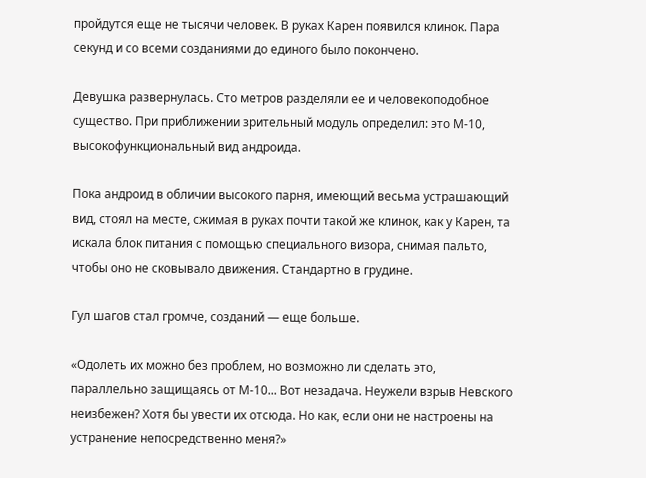пройдутся еще не тысячи человек. В руках Карен появился клинок. Пара секунд и со всеми созданиями до единого было покончено.

Девушка развернулась. Сто метров разделяли ее и человекоподобное существо. При приближении зрительный модуль определил: это М-10, высокофункциональный вид андроида.

Пока андроид в обличии высокого парня, имеющий весьма устрашающий вид, стоял на месте, сжимая в руках почти такой же клинок, как у Карен, та искала блок питания с помощью специального визора, снимая пальто, чтобы оно не сковывало движения. Стандартно в грудине.

Гул шагов стал громче, созданий — еще больше.

«Одолеть их можно без проблем, но возможно ли сделать это, параллельно защищаясь от М-10... Вот незадача. Неужели взрыв Невского неизбежен? Хотя бы увести их отсюда. Но как, если они не настроены на устранение непосредственно меня?»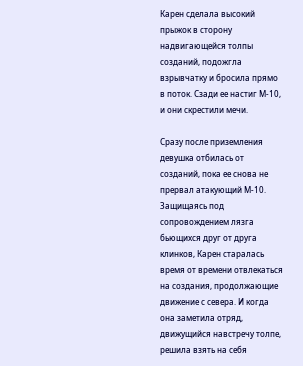Карен сделала высокий прыжок в сторону надвигающейся толпы созданий, подожгла взрывчатку и бросила прямо в поток. Сзади ее настиг М-10, и они скрестили мечи.

Сразу после приземления девушка отбилась от созданий, пока ее снова не прервал атакующий М-10. Защищаясь под сопровождением лязга бьющихся друг от друга клинков, Карен старалась время от времени отвлекаться на создания, продолжающие движение с севера. И когда она заметила отряд, движущийся навстречу толпе, решила взять на себя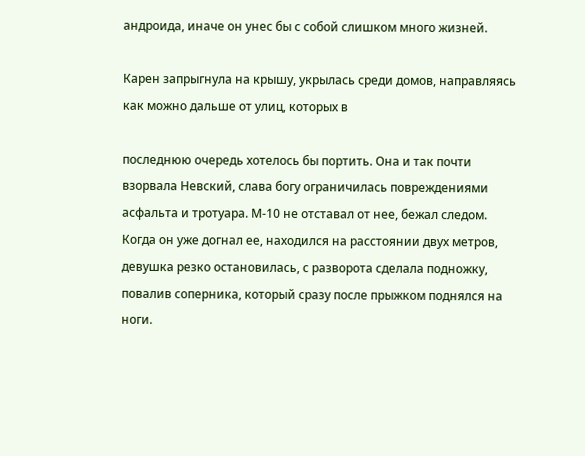андроида, иначе он унес бы с собой слишком много жизней.

Карен запрыгнула на крышу, укрылась среди домов, направляясь как можно дальше от улиц, которых в

последнюю очередь хотелось бы портить. Она и так почти взорвала Невский, слава богу ограничилась повреждениями асфальта и тротуара. М-10 не отставал от нее, бежал следом. Когда он уже догнал ее, находился на расстоянии двух метров, девушка резко остановилась, с разворота сделала подножку, повалив соперника, который сразу после прыжком поднялся на ноги.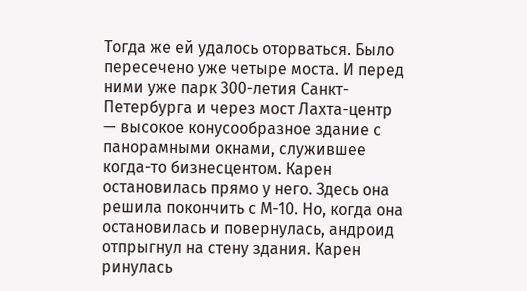Тогда же ей удалось оторваться. Было пересечено уже четыре моста. И перед ними уже парк 300-летия Санкт-Петербурга и через мост Лахта-центр — высокое конусообразное здание с панорамными окнами, служившее когда-то бизнесцентом. Карен остановилась прямо у него. Здесь она решила покончить с М-10. Но, когда она остановилась и повернулась, андроид отпрыгнул на стену здания. Карен ринулась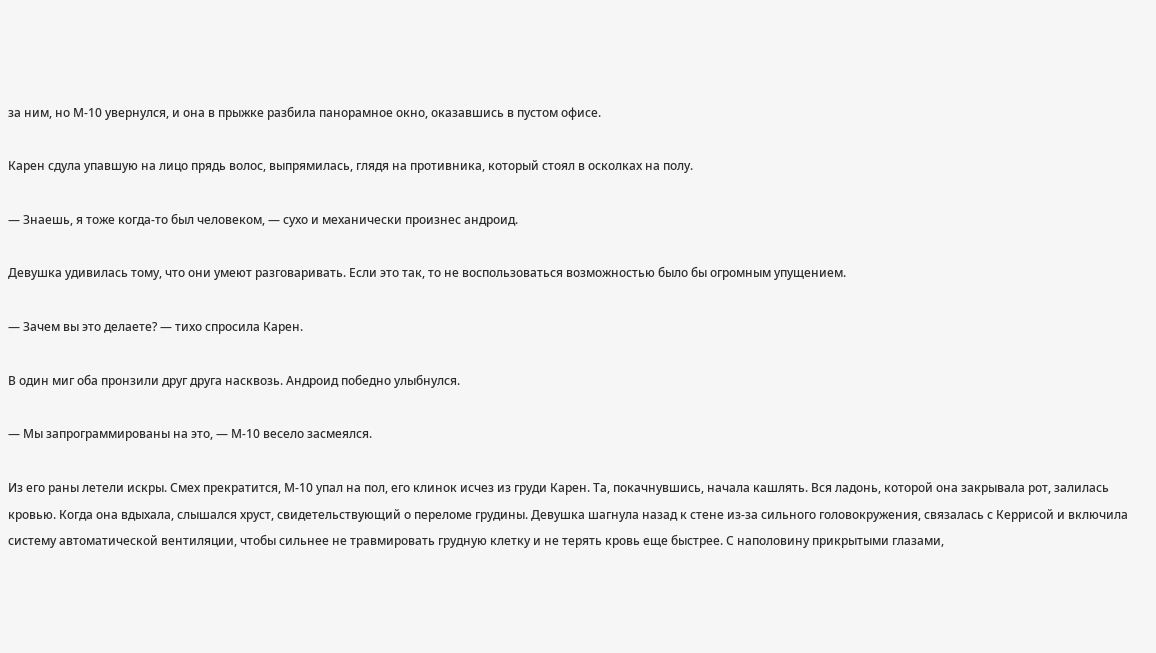за ним, но М-10 увернулся, и она в прыжке разбила панорамное окно, оказавшись в пустом офисе.

Карен сдула упавшую на лицо прядь волос, выпрямилась, глядя на противника, который стоял в осколках на полу.

— Знаешь, я тоже когда-то был человеком, — сухо и механически произнес андроид.

Девушка удивилась тому, что они умеют разговаривать. Если это так, то не воспользоваться возможностью было бы огромным упущением.

— Зачем вы это делаете? — тихо спросила Карен.

В один миг оба пронзили друг друга насквозь. Андроид победно улыбнулся.

— Мы запрограммированы на это, — М-10 весело засмеялся.

Из его раны летели искры. Смех прекратится, М-10 упал на пол, его клинок исчез из груди Карен. Та, покачнувшись, начала кашлять. Вся ладонь, которой она закрывала рот, залилась кровью. Когда она вдыхала, слышался хруст, свидетельствующий о переломе грудины. Девушка шагнула назад к стене из-за сильного головокружения, связалась с Керрисой и включила систему автоматической вентиляции, чтобы сильнее не травмировать грудную клетку и не терять кровь еще быстрее. С наполовину прикрытыми глазами,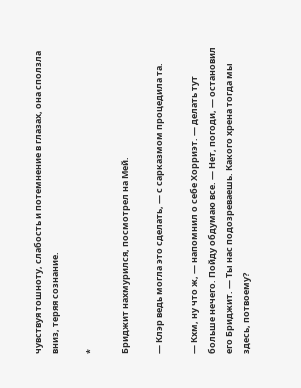чувствуя тошноту, слабость и потемнение в глазах, она сползла вниз, теряя сознание.

*

Бриджит нахмурился, посмотрел на Мей.

— Клэр ведь могла это сделать, — с сарказмом процедила та.

— Кхм, ну что ж, — напомнил о себе Хорриэт. — делать тут больше нечего. Пойду обдумаю все. — Нет, погоди, — остановил его Бриджит. — Ты нас подозреваешь. Какого хрена тогда мы здесь, потвоему?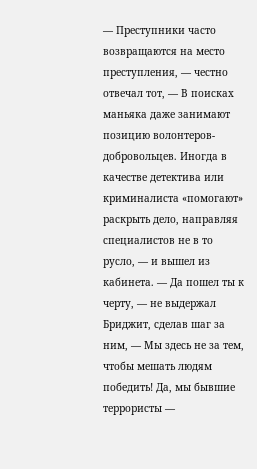— Преступники часто возвращаются на место преступления, — честно отвечал тот, — В поисках маньяка даже занимают позицию волонтеров-добровольцев. Иногда в качестве детектива или криминалиста «помогают» раскрыть дело, направляя специалистов не в то русло, — и вышел из кабинета. — Да пошел ты к черту, — не выдержал Бриджит, сделав шаг за ним, — Мы здесь не за тем, чтобы мешать людям победить! Да, мы бывшие террористы —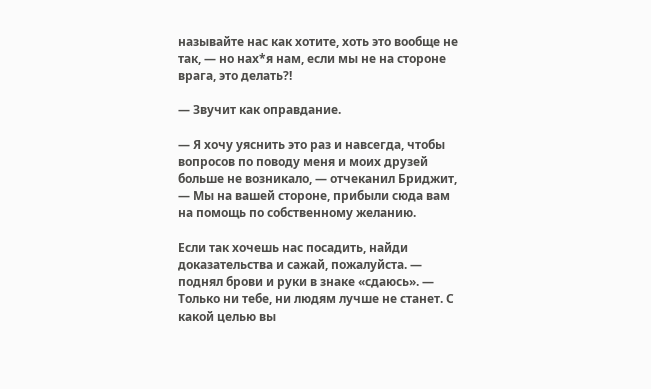называйте нас как хотите, хоть это вообще не так, — но нах*я нам, если мы не на стороне врага, это делать?!

— Звучит как оправдание.

— Я хочу уяснить это раз и навсегда, чтобы вопросов по поводу меня и моих друзей больше не возникало, — отчеканил Бриджит, — Мы на вашей стороне, прибыли сюда вам на помощь по собственному желанию.

Если так хочешь нас посадить, найди доказательства и сажай, пожалуйста. — поднял брови и руки в знаке «сдаюсь». — Только ни тебе, ни людям лучше не станет. С какой целью вы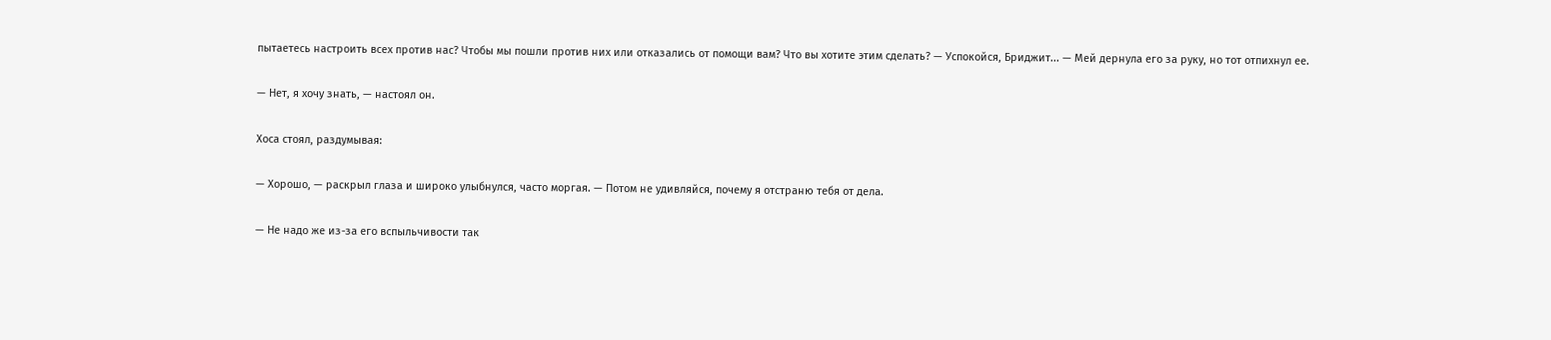пытаетесь настроить всех против нас? Чтобы мы пошли против них или отказались от помощи вам? Что вы хотите этим сделать? — Успокойся, Бриджит... — Мей дернула его за руку, но тот отпихнул ее.

— Нет, я хочу знать, — настоял он.

Хоса стоял, раздумывая:

— Хорошо, — раскрыл глаза и широко улыбнулся, часто моргая. — Потом не удивляйся, почему я отстраню тебя от дела.

— Не надо же из-за его вспыльчивости так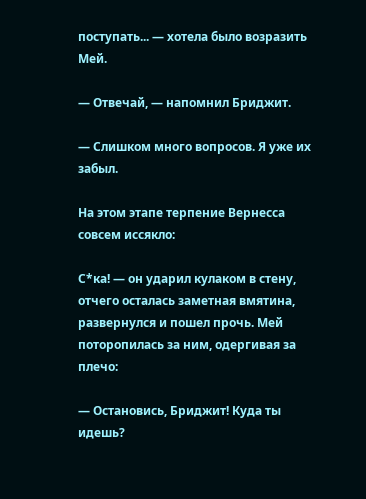поступать... — хотела было возразить Мей.

— Отвечай, — напомнил Бриджит.

— Слишком много вопросов. Я уже их забыл.

На этом этапе терпение Вернесса совсем иссякло:

С*ка! — он ударил кулаком в стену, отчего осталась заметная вмятина, развернулся и пошел прочь. Мей поторопилась за ним, одергивая за плечо:

— Остановись, Бриджит! Куда ты идешь?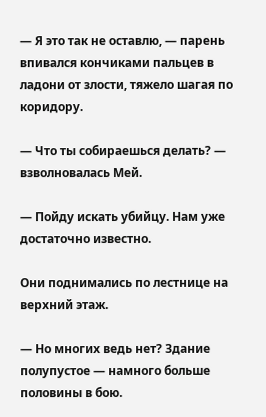— Я это так не оставлю, — парень впивался кончиками пальцев в ладони от злости, тяжело шагая по коридору.

— Что ты собираешься делать? — взволновалась Мей.

— Пойду искать убийцу. Нам уже достаточно известно.

Они поднимались по лестнице на верхний этаж.

— Но многих ведь нет? Здание полупустое — намного больше половины в бою.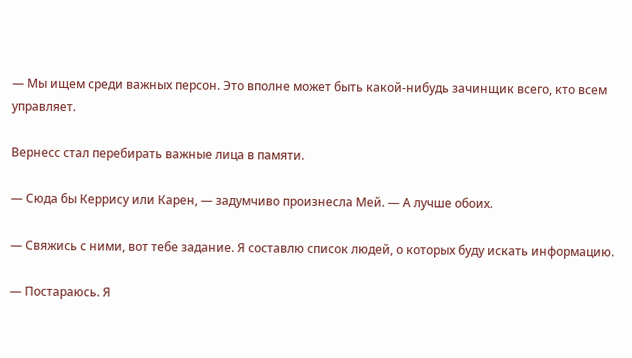— Мы ищем среди важных персон. Это вполне может быть какой-нибудь зачинщик всего, кто всем управляет.

Вернесс стал перебирать важные лица в памяти.

— Сюда бы Керрису или Карен, — задумчиво произнесла Мей. — А лучше обоих.

— Свяжись с ними, вот тебе задание. Я составлю список людей, о которых буду искать информацию.

— Постараюсь. Я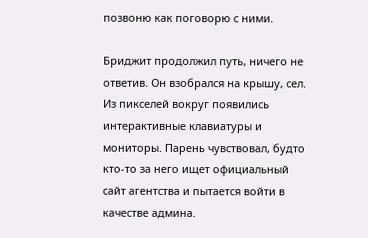позвоню как поговорю с ними.

Бриджит продолжил путь, ничего не ответив. Он взобрался на крышу, сел. Из пикселей вокруг появились интерактивные клавиатуры и мониторы. Парень чувствовал, будто кто-то за него ищет официальный сайт агентства и пытается войти в качестве админа.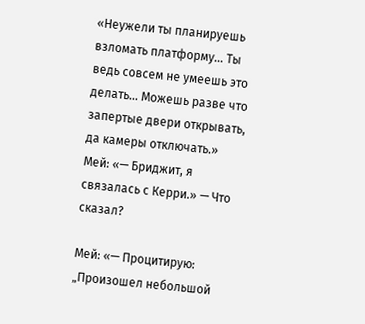«Неужели ты планируешь взломать платформу... Ты ведь совсем не умеешь это делать... Можешь разве что запертые двери открывать, да камеры отключать.» Мей: «— Бриджит, я связалась с Керри.» — Что сказал?

Мей: «— Процитирую: „Произошел небольшой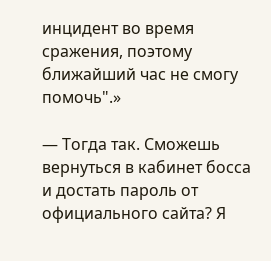инцидент во время сражения, поэтому ближайший час не смогу помочь".»

— Тогда так. Сможешь вернуться в кабинет босса и достать пароль от официального сайта? Я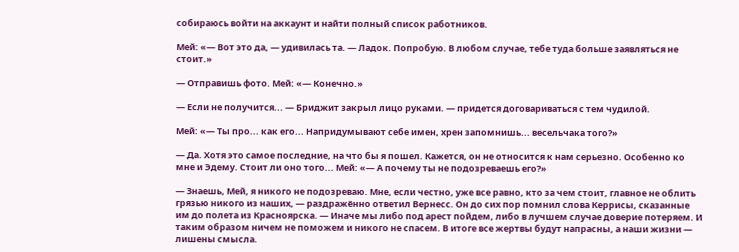собираюсь войти на аккаунт и найти полный список работников.

Мей: «— Вот это да, — удивилась та. — Ладок. Попробую. В любом случае, тебе туда больше заявляться не стоит.»

— Отправишь фото. Мей: «— Конечно.»

— Если не получится... — Бриджит закрыл лицо руками. — придется договариваться с тем чудилой.

Мей: «— Ты про... как его... Напридумывают себе имен, хрен запомнишь... весельчака того?»

— Да. Хотя это самое последние, на что бы я пошел. Кажется, он не относится к нам серьезно. Особенно ко мне и Эдему. Стоит ли оно того... Мей: «— А почему ты не подозреваешь его?»

— Знаешь, Мей, я никого не подозреваю. Мне, если честно, уже все равно, кто за чем стоит, главное не облить грязью никого из наших, — раздражённо ответил Вернесс. Он до сих пор помнил слова Керрисы, сказанные им до полета из Красноярска. — Иначе мы либо под арест пойдем, либо в лучшем случае доверие потеряем. И таким образом ничем не поможем и никого не спасем. В итоге все жертвы будут напрасны, а наши жизни — лишены смысла.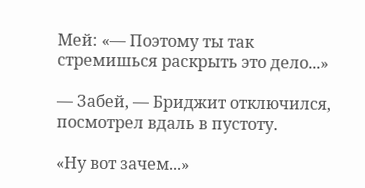Мей: «— Поэтому ты так стремишься раскрыть это дело...»

— Забей, — Бриджит отключился, посмотрел вдаль в пустоту.

«Ну вот зачем...»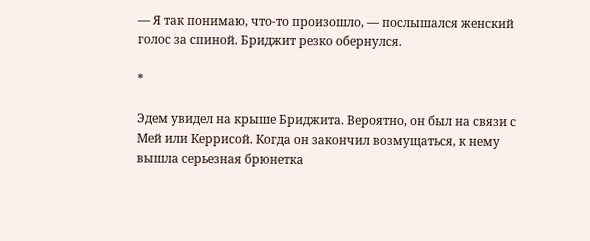— Я так понимаю, что-то произошло, — послышался женский голос за спиной. Бриджит резко обернулся.

*

Эдем увидел на крыше Бриджита. Вероятно, он был на связи с Мей или Керрисой. Когда он закончил возмущаться, к нему вышла серьезная брюнетка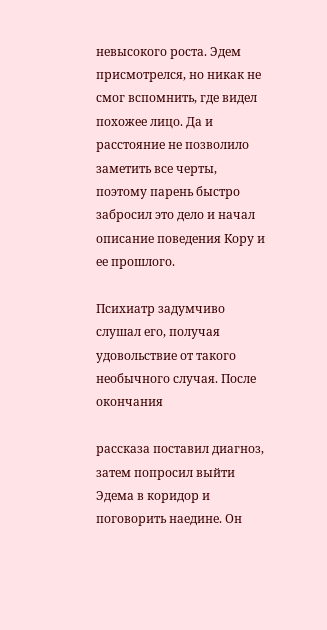невысокого роста. Эдем присмотрелся, но никак не смог вспомнить, где видел похожее лицо. Да и расстояние не позволило заметить все черты, поэтому парень быстро забросил это дело и начал описание поведения Кору и ее прошлого.

Психиатр задумчиво слушал его, получая удовольствие от такого необычного случая. После окончания

рассказа поставил диагноз, затем попросил выйти Эдема в коридор и поговорить наедине. Он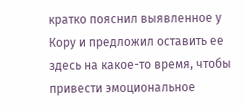кратко пояснил выявленное у Кору и предложил оставить ее здесь на какое-то время, чтобы привести эмоциональное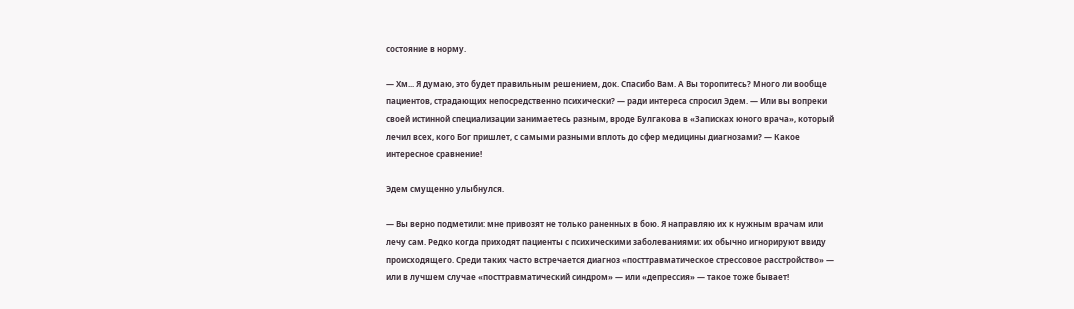состояние в норму.

— Хм... Я думаю, это будет правильным решением, док. Спасибо Вам. А Вы торопитесь? Много ли вообще пациентов, страдающих непосредственно психически? — ради интереса спросил Эдем. — Или вы вопреки своей истинной специализации занимаетесь разным, вроде Булгакова в «Записках юного врача», который лечил всех, кого Бог пришлет, с самыми разными вплоть до сфер медицины диагнозами? — Какое интересное сравнение!

Эдем смущенно улыбнулся.

— Вы верно подметили: мне привозят не только раненных в бою. Я направляю их к нужным врачам или лечу сам. Редко когда приходят пациенты с психическими заболеваниями: их обычно игнорируют ввиду происходящего. Среди таких часто встречается диагноз «посттравматическое стрессовое расстройство» — или в лучшем случае «посттравматический синдром» — или «депрессия» — такое тоже бывает!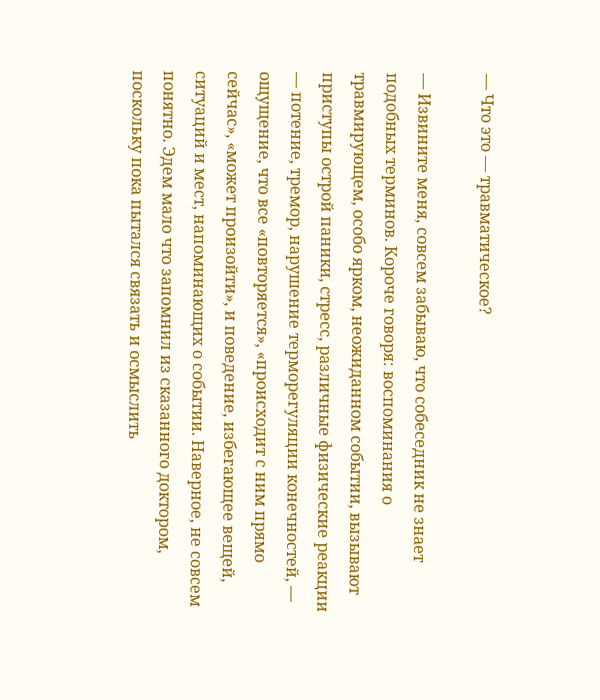— Что это — травматическое?

— Извините меня, совсем забываю, что собеседник не знает подобных терминов. Короче говоря: воспоминания о травмирующем, особо ярком, неожиданном событии, вызывают приступы острой паники, стресс, различные физические реакции — потение, тремор, нарушение терморегуляции конечностей, — ощущение, что все «повторяется», «происходит с ним прямо сейчас», «может произойти», и поведение, избегающее вещей, ситуаций и мест, напоминающих о событии. Наверное, не совсем понятно. Эдем мало что запомнил из сказанного доктором, поскольку пока пытался связать и осмыслить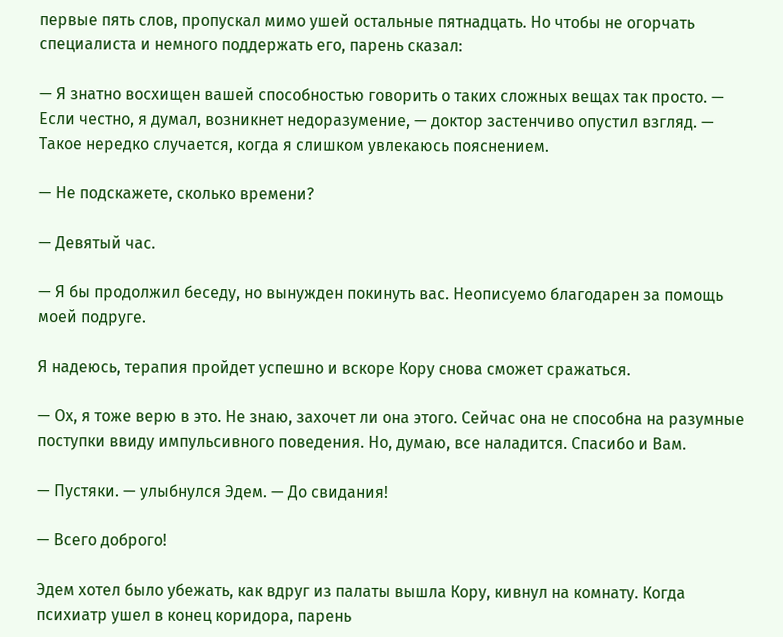первые пять слов, пропускал мимо ушей остальные пятнадцать. Но чтобы не огорчать специалиста и немного поддержать его, парень сказал:

— Я знатно восхищен вашей способностью говорить о таких сложных вещах так просто. — Если честно, я думал, возникнет недоразумение, — доктор застенчиво опустил взгляд. — Такое нередко случается, когда я слишком увлекаюсь пояснением.

— Не подскажете, сколько времени?

— Девятый час.

— Я бы продолжил беседу, но вынужден покинуть вас. Неописуемо благодарен за помощь моей подруге.

Я надеюсь, терапия пройдет успешно и вскоре Кору снова сможет сражаться.

— Ох, я тоже верю в это. Не знаю, захочет ли она этого. Сейчас она не способна на разумные поступки ввиду импульсивного поведения. Но, думаю, все наладится. Спасибо и Вам.

— Пустяки. — улыбнулся Эдем. — До свидания!

— Всего доброго!

Эдем хотел было убежать, как вдруг из палаты вышла Кору, кивнул на комнату. Когда психиатр ушел в конец коридора, парень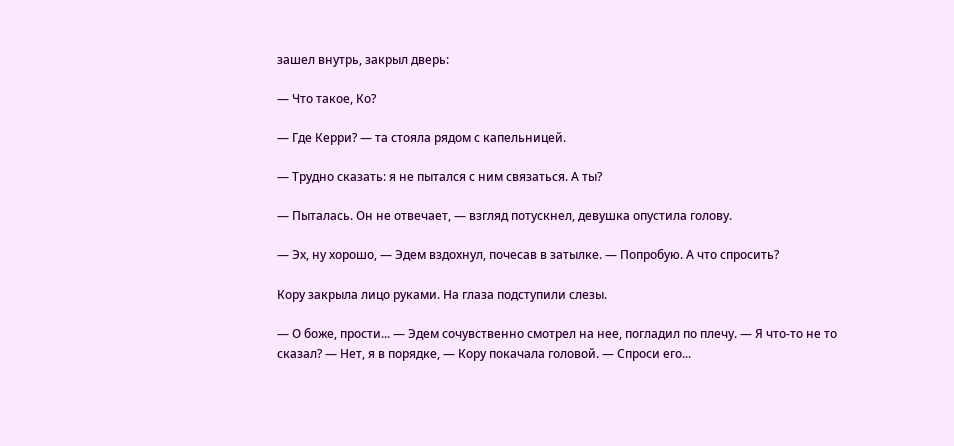зашел внутрь, закрыл дверь:

— Что такое, Ко?

— Где Керри? — та стояла рядом с капельницей.

— Трудно сказать: я не пытался с ним связаться. А ты?

— Пыталась. Он не отвечает, — взгляд потускнел, девушка опустила голову.

— Эх, ну хорошо, — Эдем вздохнул, почесав в затылке. — Попробую. А что спросить?

Кору закрыла лицо руками. На глаза подступили слезы.

— О боже, прости... — Эдем сочувственно смотрел на нее, погладил по плечу. — Я что-то не то сказал? — Нет, я в порядке, — Кору покачала головой. — Спроси его...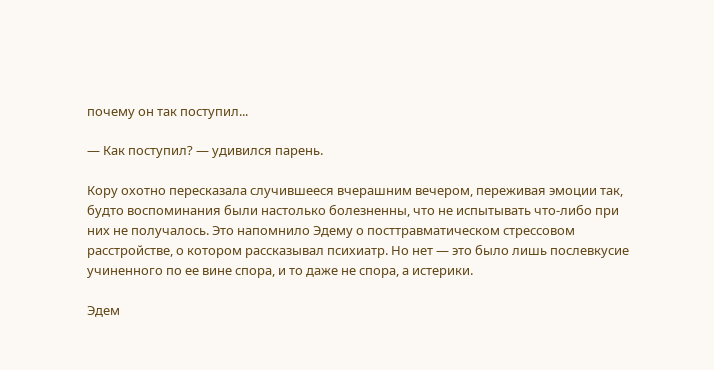почему он так поступил...

— Как поступил? — удивился парень.

Кору охотно пересказала случившееся вчерашним вечером, переживая эмоции так, будто воспоминания были настолько болезненны, что не испытывать что-либо при них не получалось. Это напомнило Эдему о посттравматическом стрессовом расстройстве, о котором рассказывал психиатр. Но нет — это было лишь послевкусие учиненного по ее вине спора, и то даже не спора, а истерики.

Эдем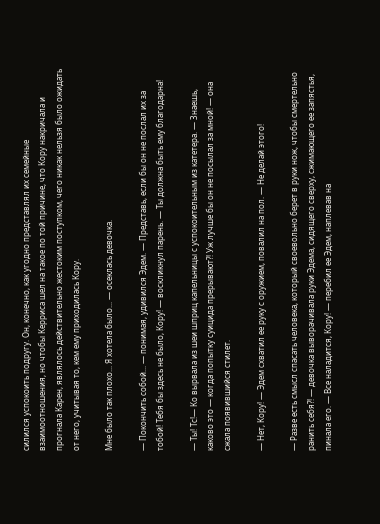силился успокоить подругу. Он, конечно, как угодно представлял их семейные взаимоотношения, но чтобы Керриса шел на такое по той причине, что Кору накричала и прогнала Карен, являлось действительно жестоким поступком, чего никак нельзя было ожидать от него, учитывая то, кем ему приходилась Кору.

Мне было так плохо... Я хотела было... — осеклась девочка.

— Покончить собой... — понимая, удивился Эдем. — Представь, если бы он не послал их за тобой! Тебя бы здесь не было, Кору! — воскликнул парень. — Ты должна быть ему благодарна!

— Ты! Тс!— Ко вырвала из шеи шприц капельницы с успокоительным из катетера. — Знаешь, каково это — когда попытку суицида прерывают?! Уж лучше бы он не посылал за мной! — она сжала появившийся стилет.

— Нет, Кору! — Эдем схватил ее руку с оружием, повалил на пол. — Не делай этого!

— Разве есть смысл спасать человека, который своевольно берет в руки нож, чтобы смертельно ранить себя?! — девочка выворачивала руки Эдема, сидящего сверху, сжимающего ее запястья, пинала его. — Все наладится, Кору! — перебил ее Эдем, наплевав на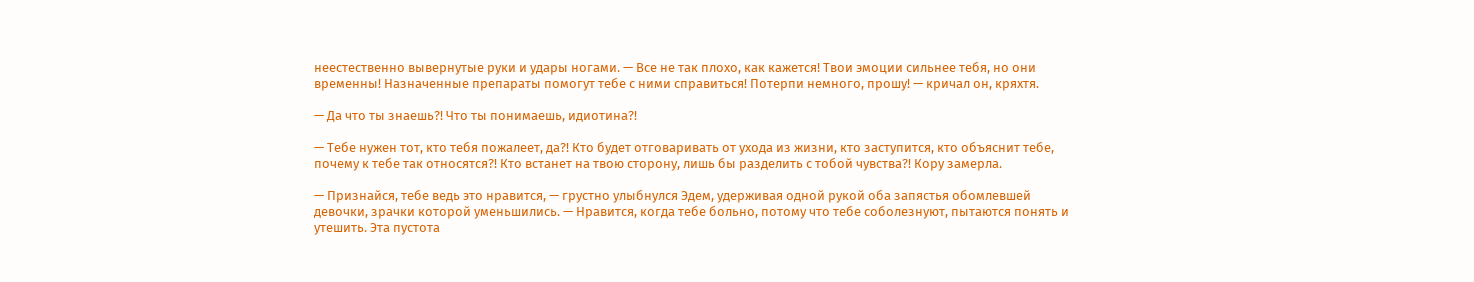неестественно вывернутые руки и удары ногами. — Все не так плохо, как кажется! Твои эмоции сильнее тебя, но они временны! Назначенные препараты помогут тебе с ними справиться! Потерпи немного, прошу! — кричал он, кряхтя.

— Да что ты знаешь?! Что ты понимаешь, идиотина?!

— Тебе нужен тот, кто тебя пожалеет, да?! Кто будет отговаривать от ухода из жизни, кто заступится, кто объяснит тебе, почему к тебе так относятся?! Кто встанет на твою сторону, лишь бы разделить с тобой чувства?! Кору замерла.

— Признайся, тебе ведь это нравится, — грустно улыбнулся Эдем, удерживая одной рукой оба запястья обомлевшей девочки, зрачки которой уменьшились. — Нравится, когда тебе больно, потому что тебе соболезнуют, пытаются понять и утешить. Эта пустота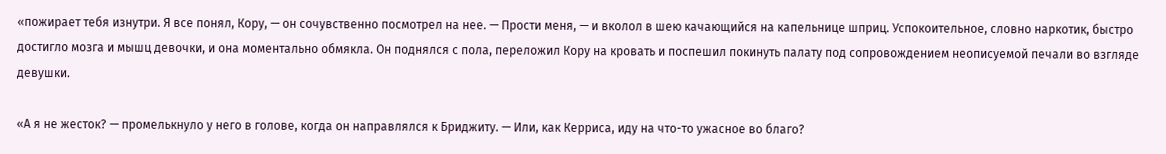«пожирает тебя изнутри. Я все понял, Кору, — он сочувственно посмотрел на нее. — Прости меня, — и вколол в шею качающийся на капельнице шприц. Успокоительное, словно наркотик, быстро достигло мозга и мышц девочки, и она моментально обмякла. Он поднялся с пола, переложил Кору на кровать и поспешил покинуть палату под сопровождением неописуемой печали во взгляде девушки.

«А я не жесток? — промелькнуло у него в голове, когда он направлялся к Бриджиту. — Или, как Керриса, иду на что-то ужасное во благо?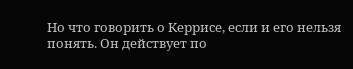Но что говорить о Керрисе, если и его нельзя понять. Он действует по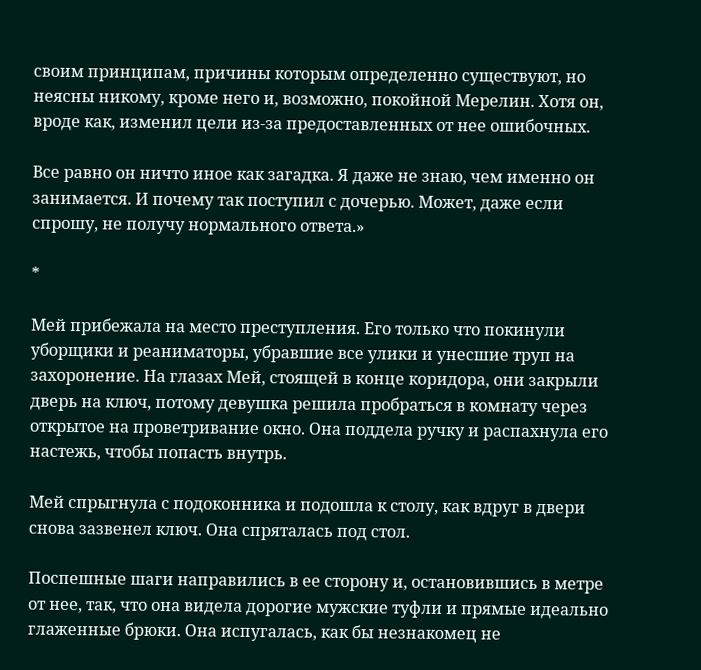своим принципам, причины которым определенно существуют, но неясны никому, кроме него и, возможно, покойной Мерелин. Хотя он, вроде как, изменил цели из-за предоставленных от нее ошибочных.

Все равно он ничто иное как загадка. Я даже не знаю, чем именно он занимается. И почему так поступил с дочерью. Может, даже если спрошу, не получу нормального ответа.»

*

Мей прибежала на место преступления. Его только что покинули уборщики и реаниматоры, убравшие все улики и унесшие труп на захоронение. На глазах Мей, стоящей в конце коридора, они закрыли дверь на ключ, потому девушка решила пробраться в комнату через открытое на проветривание окно. Она поддела ручку и распахнула его настежь, чтобы попасть внутрь.

Мей спрыгнула с подоконника и подошла к столу, как вдруг в двери снова зазвенел ключ. Она спряталась под стол.

Поспешные шаги направились в ее сторону и, остановившись в метре от нее, так, что она видела дорогие мужские туфли и прямые идеально глаженные брюки. Она испугалась, как бы незнакомец не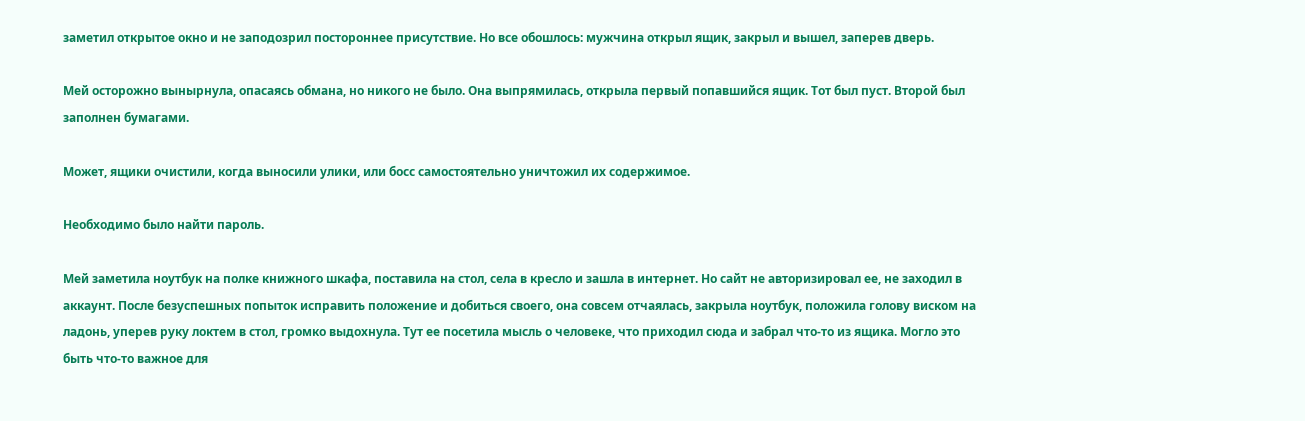заметил открытое окно и не заподозрил постороннее присутствие. Но все обошлось: мужчина открыл ящик, закрыл и вышел, заперев дверь.

Мей осторожно вынырнула, опасаясь обмана, но никого не было. Она выпрямилась, открыла первый попавшийся ящик. Тот был пуст. Второй был заполнен бумагами.

Может, ящики очистили, когда выносили улики, или босс самостоятельно уничтожил их содержимое.

Необходимо было найти пароль.

Мей заметила ноутбук на полке книжного шкафа, поставила на стол, села в кресло и зашла в интернет. Но сайт не авторизировал ее, не заходил в аккаунт. После безуспешных попыток исправить положение и добиться своего, она совсем отчаялась, закрыла ноутбук, положила голову виском на ладонь, уперев руку локтем в стол, громко выдохнула. Тут ее посетила мысль о человеке, что приходил сюда и забрал что-то из ящика. Могло это быть что-то важное для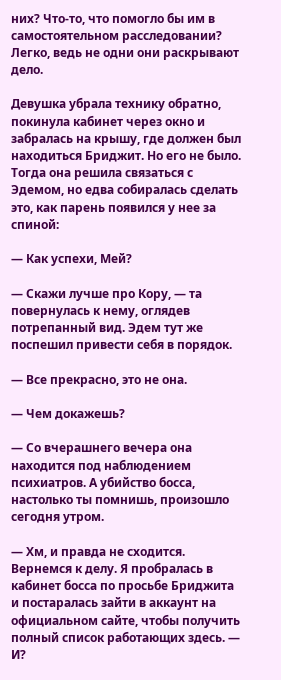них? Что-то, что помогло бы им в самостоятельном расследовании? Легко, ведь не одни они раскрывают дело.

Девушка убрала технику обратно, покинула кабинет через окно и забралась на крышу, где должен был находиться Бриджит. Но его не было. Тогда она решила связаться с Эдемом, но едва собиралась сделать это, как парень появился у нее за спиной:

— Как успехи, Мей?

— Скажи лучше про Кору, — та повернулась к нему, оглядев потрепанный вид. Эдем тут же поспешил привести себя в порядок.

— Все прекрасно, это не она.

— Чем докажешь?

— Со вчерашнего вечера она находится под наблюдением психиатров. А убийство босса, настолько ты помнишь, произошло сегодня утром.

— Хм, и правда не сходится. Вернемся к делу. Я пробралась в кабинет босса по просьбе Бриджита и постаралась зайти в аккаунт на официальном сайте, чтобы получить полный список работающих здесь. — И?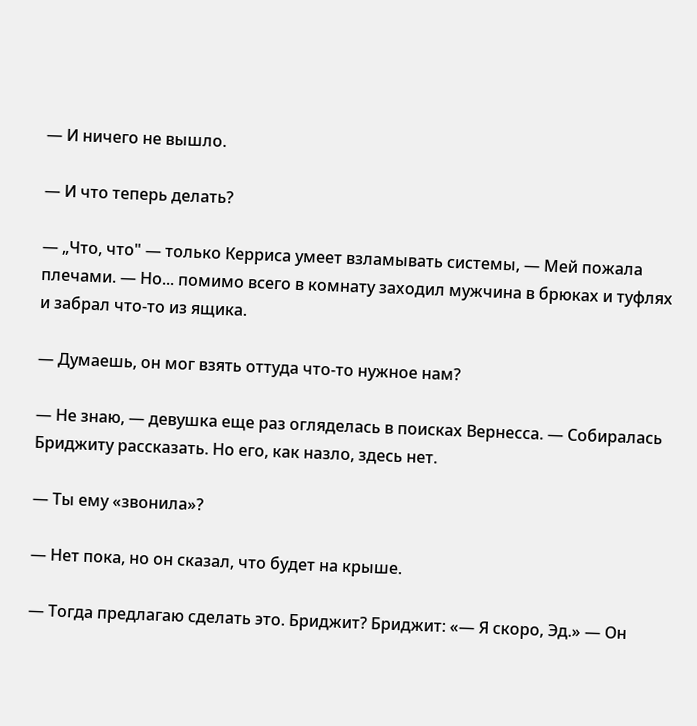— И ничего не вышло.

— И что теперь делать?

— „Что, что" — только Керриса умеет взламывать системы, — Мей пожала плечами. — Но... помимо всего в комнату заходил мужчина в брюках и туфлях и забрал что-то из ящика.

— Думаешь, он мог взять оттуда что-то нужное нам?

— Не знаю, — девушка еще раз огляделась в поисках Вернесса. — Собиралась Бриджиту рассказать. Но его, как назло, здесь нет.

— Ты ему «звонила»?

— Нет пока, но он сказал, что будет на крыше.

— Тогда предлагаю сделать это. Бриджит? Бриджит: «— Я скоро, Эд.» — Он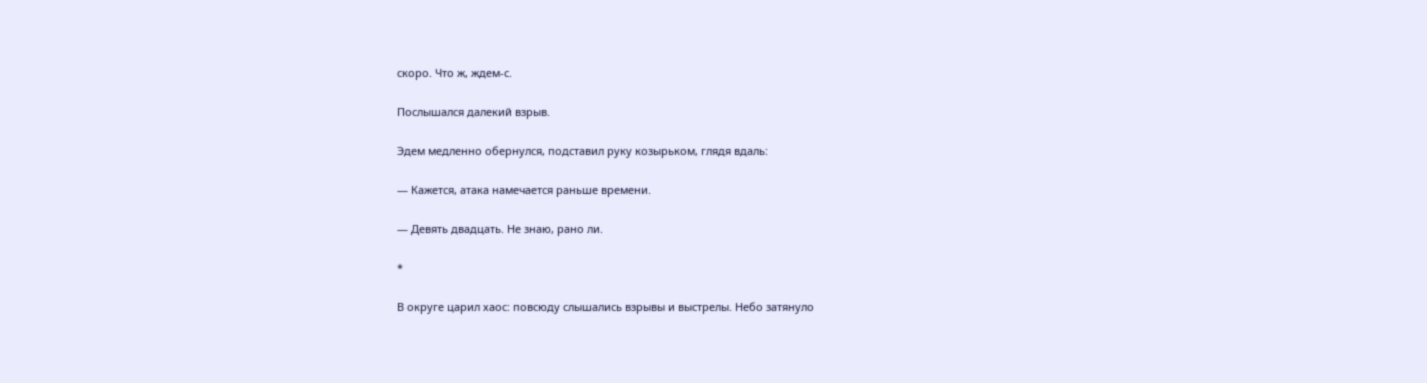скоро. Что ж, ждем-с.

Послышался далекий взрыв.

Эдем медленно обернулся, подставил руку козырьком, глядя вдаль:

— Кажется, атака намечается раньше времени.

— Девять двадцать. Не знаю, рано ли.

*

В округе царил хаос: повсюду слышались взрывы и выстрелы. Небо затянуло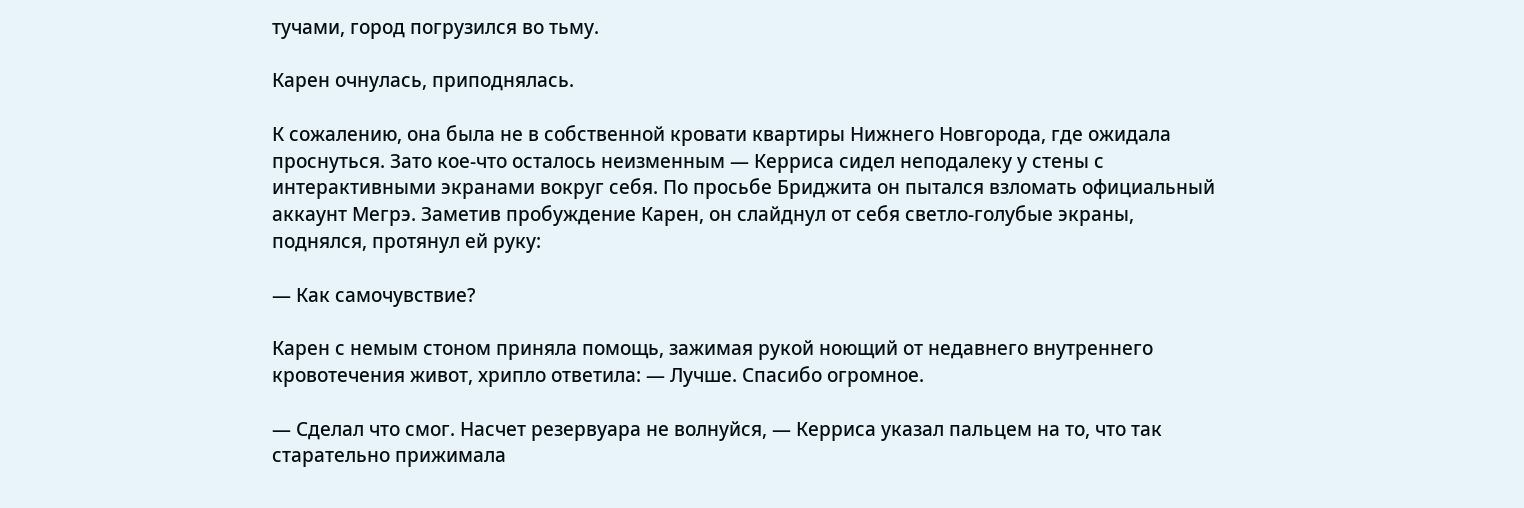тучами, город погрузился во тьму.

Карен очнулась, приподнялась.

К сожалению, она была не в собственной кровати квартиры Нижнего Новгорода, где ожидала проснуться. Зато кое-что осталось неизменным — Керриса сидел неподалеку у стены с интерактивными экранами вокруг себя. По просьбе Бриджита он пытался взломать официальный аккаунт Мегрэ. Заметив пробуждение Карен, он слайднул от себя светло-голубые экраны, поднялся, протянул ей руку:

— Как самочувствие?

Карен с немым стоном приняла помощь, зажимая рукой ноющий от недавнего внутреннего кровотечения живот, хрипло ответила: — Лучше. Спасибо огромное.

— Сделал что смог. Насчет резервуара не волнуйся, — Керриса указал пальцем на то, что так старательно прижимала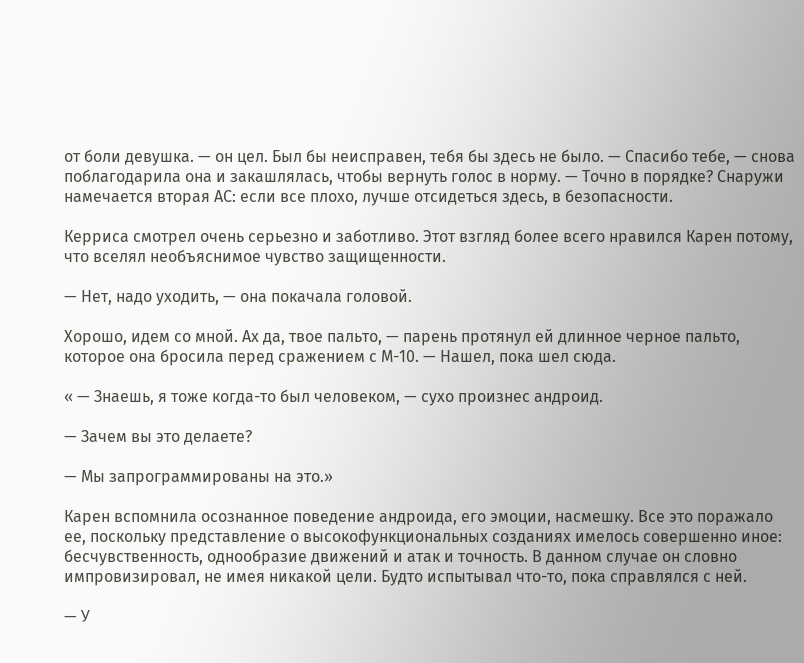от боли девушка. — он цел. Был бы неисправен, тебя бы здесь не было. — Спасибо тебе, — снова поблагодарила она и закашлялась, чтобы вернуть голос в норму. — Точно в порядке? Снаружи намечается вторая АС: если все плохо, лучше отсидеться здесь, в безопасности.

Керриса смотрел очень серьезно и заботливо. Этот взгляд более всего нравился Карен потому, что вселял необъяснимое чувство защищенности.

— Нет, надо уходить, — она покачала головой.

Хорошо, идем со мной. Ах да, твое пальто, — парень протянул ей длинное черное пальто, которое она бросила перед сражением с М-10. — Нашел, пока шел сюда.

« — Знаешь, я тоже когда-то был человеком, — сухо произнес андроид.

— Зачем вы это делаете?

— Мы запрограммированы на это.»

Карен вспомнила осознанное поведение андроида, его эмоции, насмешку. Все это поражало ее, поскольку представление о высокофункциональных созданиях имелось совершенно иное: бесчувственность, однообразие движений и атак и точность. В данном случае он словно импровизировал, не имея никакой цели. Будто испытывал что-то, пока справлялся с ней.

— У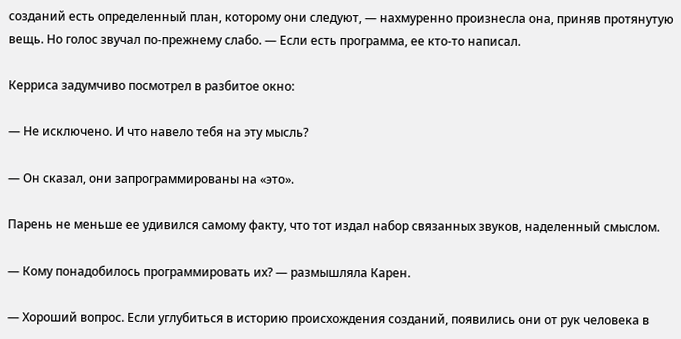созданий есть определенный план, которому они следуют, — нахмуренно произнесла она, приняв протянутую вещь. Но голос звучал по-прежнему слабо. — Если есть программа, ее кто-то написал.

Керриса задумчиво посмотрел в разбитое окно:

— Не исключено. И что навело тебя на эту мысль?

— Он сказал, они запрограммированы на «это».

Парень не меньше ее удивился самому факту, что тот издал набор связанных звуков, наделенный смыслом.

— Кому понадобилось программировать их? — размышляла Карен.

— Хороший вопрос. Если углубиться в историю происхождения созданий, появились они от рук человека в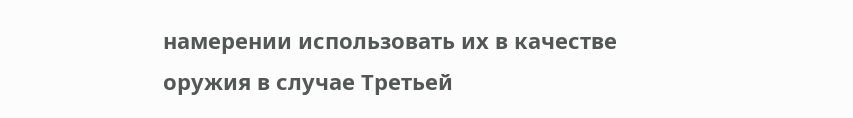намерении использовать их в качестве оружия в случае Третьей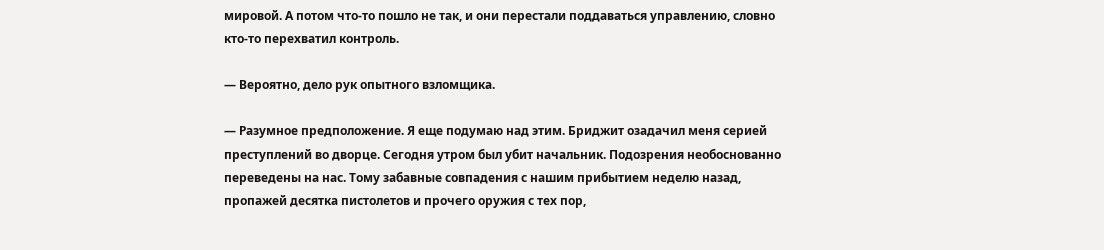мировой. А потом что-то пошло не так, и они перестали поддаваться управлению, словно кто-то перехватил контроль.

— Вероятно, дело рук опытного взломщика.

— Разумное предположение. Я еще подумаю над этим. Бриджит озадачил меня серией преступлений во дворце. Сегодня утром был убит начальник. Подозрения необоснованно переведены на нас. Тому забавные совпадения с нашим прибытием неделю назад, пропажей десятка пистолетов и прочего оружия с тех пор,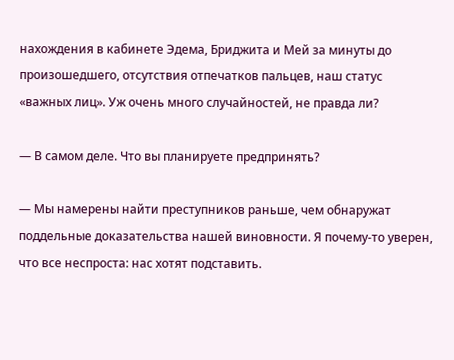нахождения в кабинете Эдема, Бриджита и Мей за минуты до произошедшего, отсутствия отпечатков пальцев, наш статус «важных лиц». Уж очень много случайностей, не правда ли?

— В самом деле. Что вы планируете предпринять?

— Мы намерены найти преступников раньше, чем обнаружат поддельные доказательства нашей виновности. Я почему-то уверен, что все неспроста: нас хотят подставить.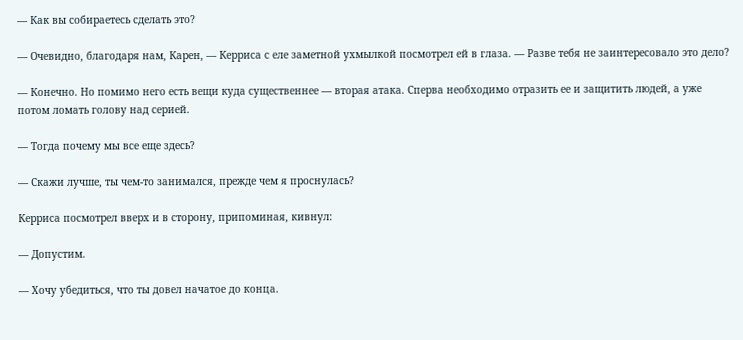— Как вы собираетесь сделать это?

— Очевидно, благодаря нам, Карен, — Керриса с еле заметной ухмылкой посмотрел ей в глаза. — Разве тебя не заинтересовало это дело?

— Конечно. Но помимо него есть вещи куда существеннее — вторая атака. Сперва необходимо отразить ее и защитить людей, а уже потом ломать голову над серией.

— Тогда почему мы все еще здесь?

— Скажи лучше, ты чем-то занимался, прежде чем я проснулась?

Керриса посмотрел вверх и в сторону, припоминая, кивнул:

— Допустим.

— Хочу убедиться, что ты довел начатое до конца.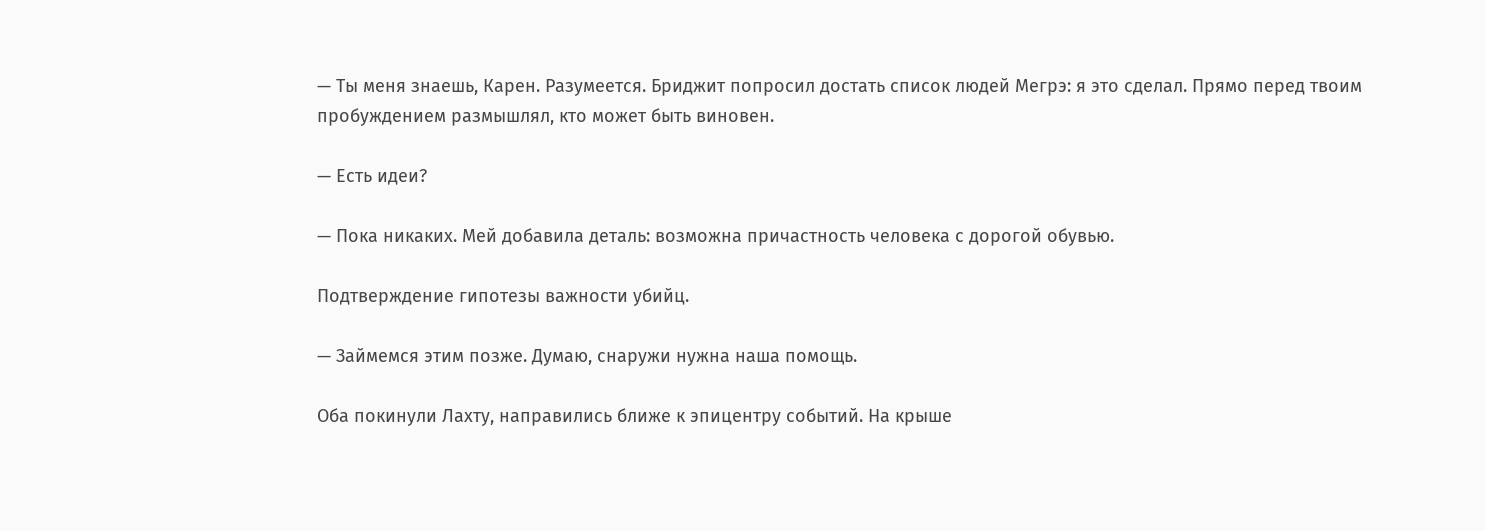— Ты меня знаешь, Карен. Разумеется. Бриджит попросил достать список людей Мегрэ: я это сделал. Прямо перед твоим пробуждением размышлял, кто может быть виновен.

— Есть идеи?

— Пока никаких. Мей добавила деталь: возможна причастность человека с дорогой обувью.

Подтверждение гипотезы важности убийц.

— Займемся этим позже. Думаю, снаружи нужна наша помощь.

Оба покинули Лахту, направились ближе к эпицентру событий. На крыше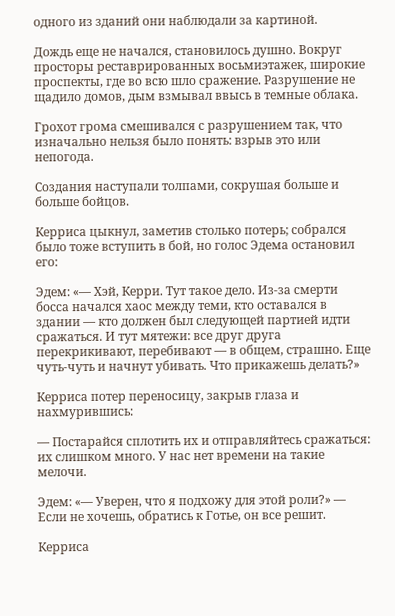одного из зданий они наблюдали за картиной.

Дождь еще не начался, становилось душно. Вокруг просторы реставрированных восьмиэтажек, широкие проспекты, где во всю шло сражение. Разрушение не щадило домов, дым взмывал ввысь в темные облака.

Грохот грома смешивался с разрушением так, что изначально нельзя было понять: взрыв это или непогода.

Создания наступали толпами, сокрушая больше и больше бойцов.

Керриса цыкнул, заметив столько потерь; собрался было тоже вступить в бой, но голос Эдема остановил его:

Эдем: «— Хэй, Керри. Тут такое дело. Из-за смерти босса начался хаос между теми, кто оставался в здании — кто должен был следующей партией идти сражаться. И тут мятежи: все друг друга перекрикивают, перебивают — в общем, страшно. Еще чуть-чуть и начнут убивать. Что прикажешь делать?»

Керриса потер переносицу, закрыв глаза и нахмурившись:

— Постарайся сплотить их и отправляйтесь сражаться: их слишком много. У нас нет времени на такие мелочи.

Эдем: «— Уверен, что я подхожу для этой роли?» — Если не хочешь, обратись к Готье, он все решит.

Керриса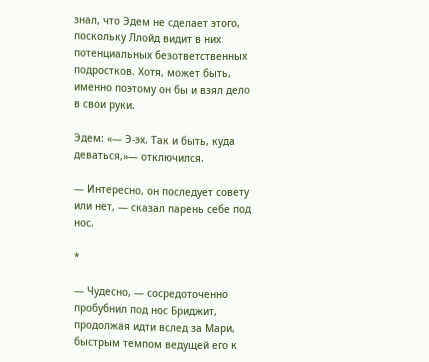знал, что Эдем не сделает этого, поскольку Ллойд видит в них потенциальных безответственных подростков. Хотя, может быть, именно поэтому он бы и взял дело в свои руки.

Эдем: «— Э-эх. Так и быть, куда деваться,»— отключился.

— Интересно, он последует совету или нет, — сказал парень себе под нос.

*

— Чудесно, — сосредоточенно пробубнил под нос Бриджит, продолжая идти вслед за Мари, быстрым темпом ведущей его к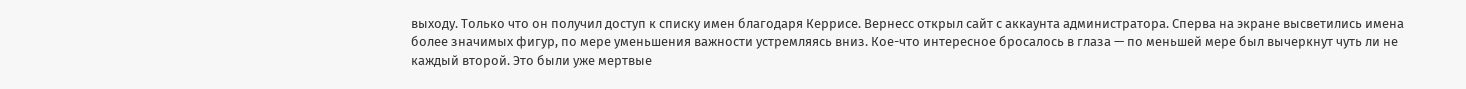выходу. Только что он получил доступ к списку имен благодаря Керрисе. Вернесс открыл сайт с аккаунта администратора. Сперва на экране высветились имена более значимых фигур, по мере уменьшения важности устремляясь вниз. Кое-что интересное бросалось в глаза — по меньшей мере был вычеркнут чуть ли не каждый второй. Это были уже мертвые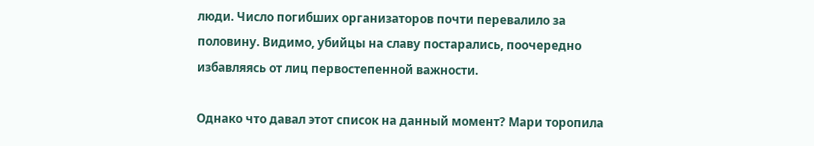люди. Число погибших организаторов почти перевалило за половину. Видимо, убийцы на славу постарались, поочередно избавляясь от лиц первостепенной важности.

Однако что давал этот список на данный момент? Мари торопила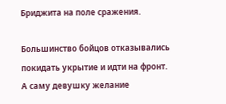Бриджита на поле сражения.

Большинство бойцов отказывались покидать укрытие и идти на фронт. А саму девушку желание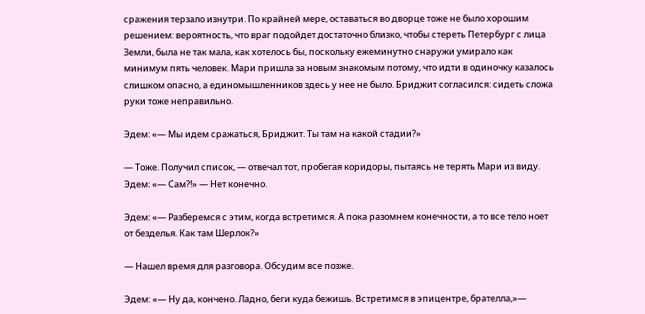сражения терзало изнутри. По крайней мере, оставаться во дворце тоже не было хорошим решением: вероятность, что враг подойдет достаточно близко, чтобы стереть Петербург с лица Земли, была не так мала, как хотелось бы, поскольку ежеминутно снаружи умирало как минимум пять человек. Мари пришла за новым знакомым потому, что идти в одиночку казалось слишком опасно, а единомышленников здесь у нее не было. Бриджит согласился: сидеть сложа руки тоже неправильно.

Эдем: «— Мы идем сражаться, Бриджит. Ты там на какой стадии?»

— Тоже. Получил список, — отвечал тот, пробегая коридоры, пытаясь не терять Мари из виду. Эдем: «— Сам?!» — Нет конечно.

Эдем: «— Разберемся с этим, когда встретимся. А пока разомнем конечности, а то все тело ноет от безделья. Как там Шерлок?»

— Нашел время для разговора. Обсудим все позже.

Эдем: «— Ну да, кончено. Ладно, беги куда бежишь. Встретимся в эпицентре, брателла,»—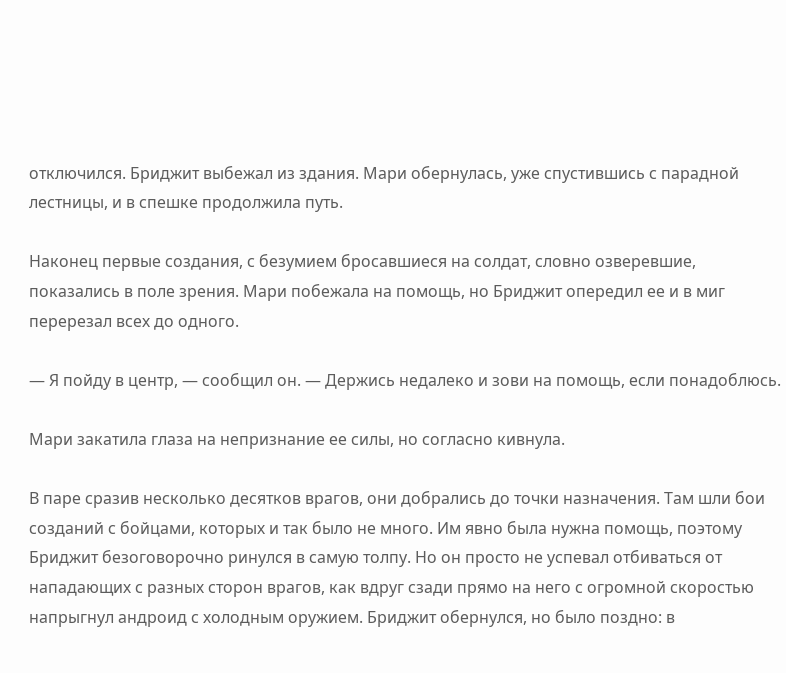отключился. Бриджит выбежал из здания. Мари обернулась, уже спустившись с парадной лестницы, и в спешке продолжила путь.

Наконец первые создания, с безумием бросавшиеся на солдат, словно озверевшие, показались в поле зрения. Мари побежала на помощь, но Бриджит опередил ее и в миг перерезал всех до одного.

— Я пойду в центр, — сообщил он. — Держись недалеко и зови на помощь, если понадоблюсь.

Мари закатила глаза на непризнание ее силы, но согласно кивнула.

В паре сразив несколько десятков врагов, они добрались до точки назначения. Там шли бои созданий с бойцами, которых и так было не много. Им явно была нужна помощь, поэтому Бриджит безоговорочно ринулся в самую толпу. Но он просто не успевал отбиваться от нападающих с разных сторон врагов, как вдруг сзади прямо на него с огромной скоростью напрыгнул андроид с холодным оружием. Бриджит обернулся, но было поздно: в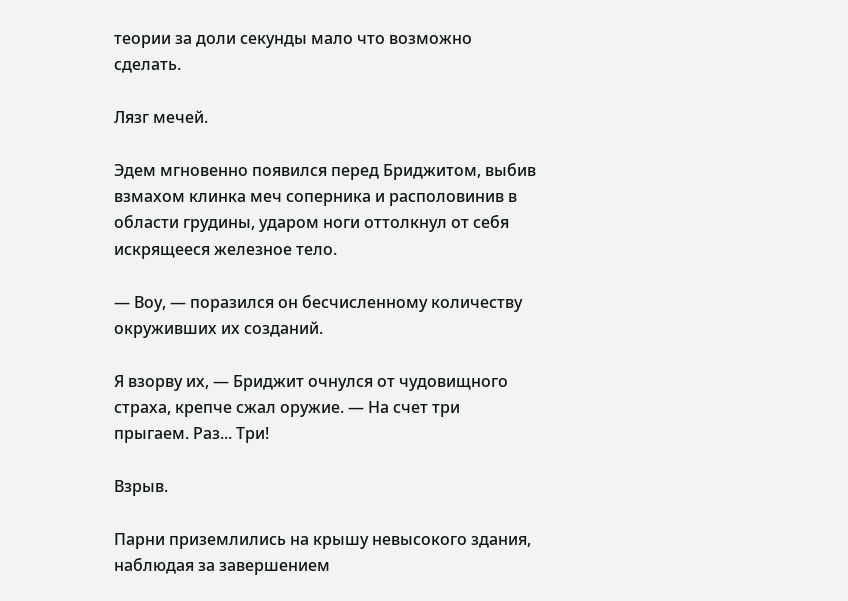теории за доли секунды мало что возможно сделать.

Лязг мечей.

Эдем мгновенно появился перед Бриджитом, выбив взмахом клинка меч соперника и располовинив в области грудины, ударом ноги оттолкнул от себя искрящееся железное тело.

— Воу, — поразился он бесчисленному количеству окруживших их созданий.

Я взорву их, — Бриджит очнулся от чудовищного страха, крепче сжал оружие. — На счет три прыгаем. Раз... Три!

Взрыв.

Парни приземлились на крышу невысокого здания, наблюдая за завершением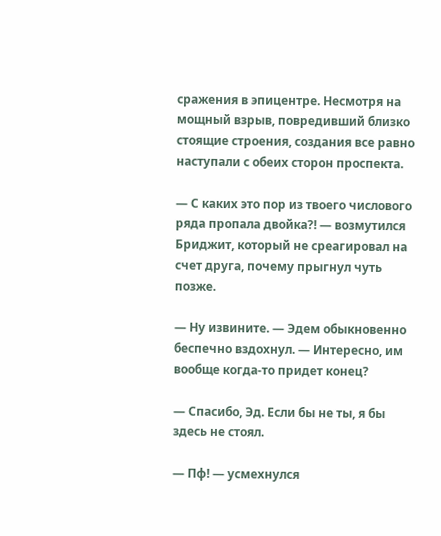сражения в эпицентре. Несмотря на мощный взрыв, повредивший близко стоящие строения, создания все равно наступали с обеих сторон проспекта.

— С каких это пор из твоего числового ряда пропала двойка?! — возмутился Бриджит, который не среагировал на счет друга, почему прыгнул чуть позже.

— Ну извините. — Эдем обыкновенно беспечно вздохнул. — Интересно, им вообще когда-то придет конец?

— Спасибо, Эд. Если бы не ты, я бы здесь не стоял.

— Пф! — усмехнулся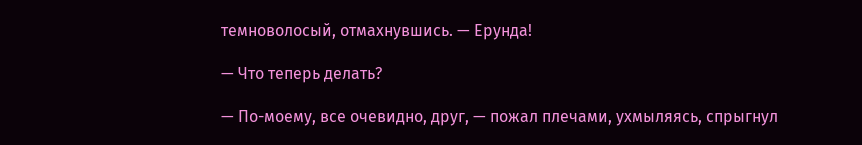темноволосый, отмахнувшись. — Ерунда!

— Что теперь делать?

— По-моему, все очевидно, друг, — пожал плечами, ухмыляясь, спрыгнул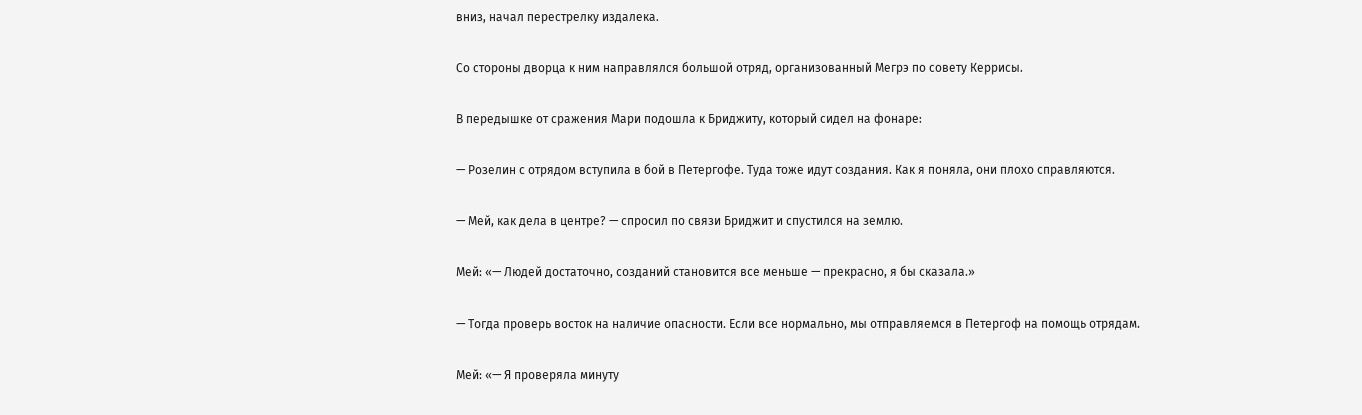вниз, начал перестрелку издалека.

Со стороны дворца к ним направлялся большой отряд, организованный Мегрэ по совету Керрисы.

В передышке от сражения Мари подошла к Бриджиту, который сидел на фонаре:

— Розелин с отрядом вступила в бой в Петергофе. Туда тоже идут создания. Как я поняла, они плохо справляются.

— Мей, как дела в центре? — спросил по связи Бриджит и спустился на землю.

Мей: «— Людей достаточно, созданий становится все меньше — прекрасно, я бы сказала.»

— Тогда проверь восток на наличие опасности. Если все нормально, мы отправляемся в Петергоф на помощь отрядам.

Мей: «— Я проверяла минуту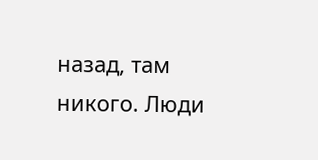назад, там никого. Люди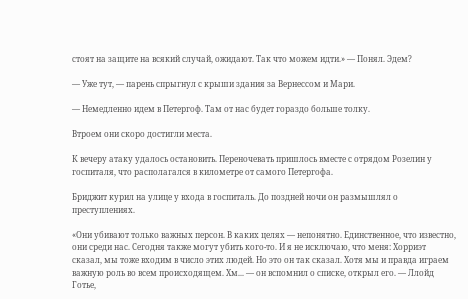стоят на защите на всякий случай, ожидают. Так что можем идти.» — Понял. Эдем?

— Уже тут, — парень спрыгнул с крыши здания за Вернессом и Мари.

— Немедленно идем в Петергоф. Там от нас будет гораздо больше толку.

Втроем они скоро достигли места.

К вечеру атаку удалось остановить. Переночевать пришлось вместе с отрядом Розелин у госпиталя, что располагался в километре от самого Петергофа.

Бриджит курил на улице у входа в госпиталь. До поздней ночи он размышлял о преступлениях.

«Они убивают только важных персон. В каких целях — непонятно. Единственное, что известно, они среди нас. Сегодня также могут убить кого-то. И я не исключаю, что меня: Хорриэт сказал, мы тоже входим в число этих людей. Но это он так сказал. Хотя мы и правда играем важную роль во всем происходящем. Хм... — он вспомнил о списке, открыл его. — Ллойд Готье,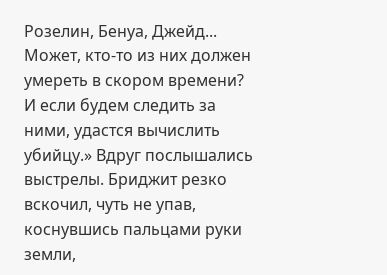Розелин, Бенуа, Джейд... Может, кто-то из них должен умереть в скором времени? И если будем следить за ними, удастся вычислить убийцу.» Вдруг послышались выстрелы. Бриджит резко вскочил, чуть не упав, коснувшись пальцами руки земли,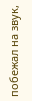побежал на звук,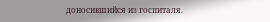доносившийся из госпиталя.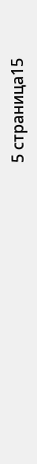5 страница15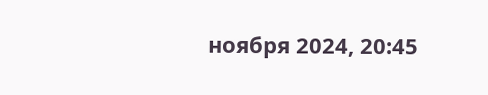ноября 2024, 20:45